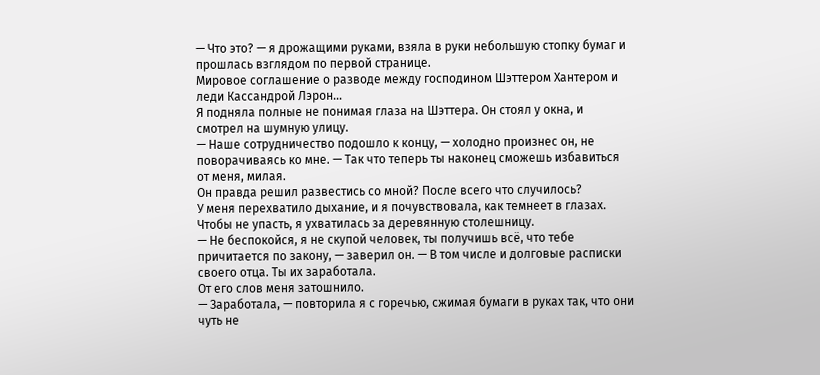— Что это? — я дрожащими руками, взяла в руки небольшую стопку бумаг и прошлась взглядом по первой странице.
Мировое соглашение о разводе между господином Шэттером Хантером и леди Кассандрой Лэрон…
Я подняла полные не понимая глаза на Шэттера. Он стоял у окна, и смотрел на шумную улицу.
— Наше сотрудничество подошло к концу, — холодно произнес он, не поворачиваясь ко мне. — Так что теперь ты наконец сможешь избавиться от меня, милая.
Он правда решил развестись со мной? После всего что случилось?
У меня перехватило дыхание, и я почувствовала, как темнеет в глазах. Чтобы не упасть, я ухватилась за деревянную столешницу.
— Не беспокойся, я не скупой человек, ты получишь всё, что тебе причитается по закону, — заверил он. — В том числе и долговые расписки своего отца. Ты их заработала.
От его слов меня затошнило.
— Заработала, — повторила я с горечью, сжимая бумаги в руках так, что они чуть не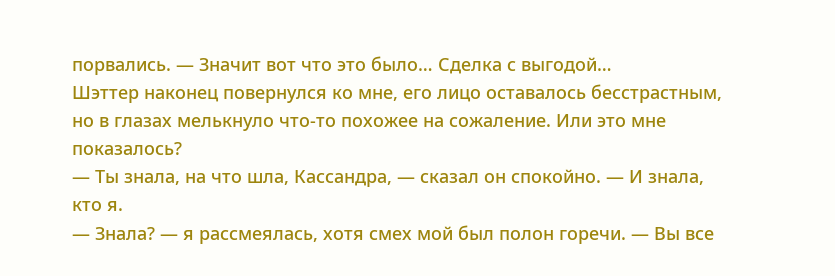порвались. — Значит вот что это было… Сделка с выгодой…
Шэттер наконец повернулся ко мне, его лицо оставалось бесстрастным, но в глазах мелькнуло что-то похожее на сожаление. Или это мне показалось?
— Ты знала, на что шла, Кассандра, — сказал он спокойно. — И знала, кто я.
— Знала? — я рассмеялась, хотя смех мой был полон горечи. — Вы все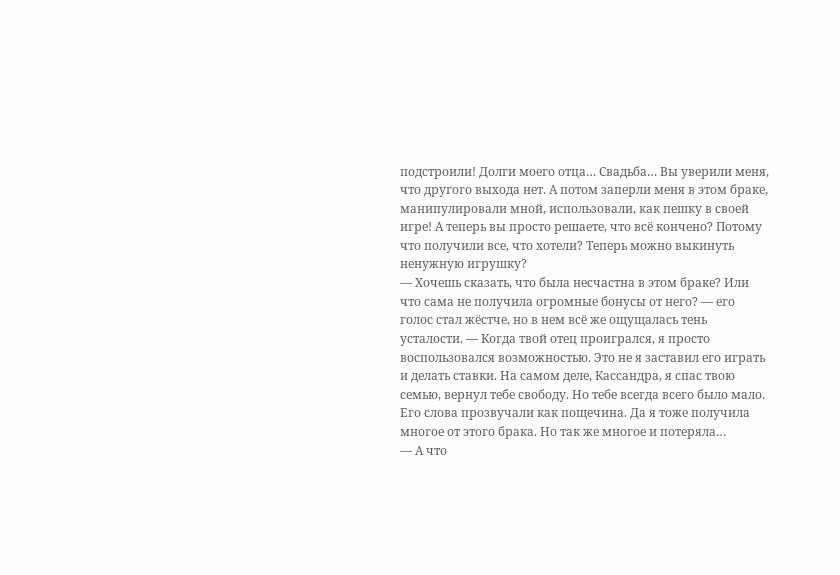подстроили! Долги моего отца… Свадьба… Вы уверили меня, что другого выхода нет. А потом заперли меня в этом браке, манипулировали мной, использовали, как пешку в своей игре! А теперь вы просто решаете, что всё кончено? Потому что получили все, что хотели? Теперь можно выкинуть ненужную игрушку?
— Хочешь сказать, что была несчастна в этом браке? Или что сама не получила огромные бонусы от него? — его голос стал жёстче, но в нем всё же ощущалась тень усталости. — Когда твой отец проигрался, я просто воспользовался возможностью. Это не я заставил его играть и делать ставки. На самом деле, Кассандра, я спас твою семью, вернул тебе свободу. Но тебе всегда всего было мало.
Его слова прозвучали как пощечина. Да я тоже получила многое от этого брака. Но так же многое и потеряла…
— А что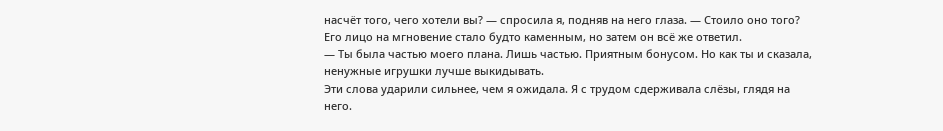насчёт того, чего хотели вы? — спросила я, подняв на него глаза. — Стоило оно того?
Его лицо на мгновение стало будто каменным, но затем он всё же ответил.
— Ты была частью моего плана. Лишь частью. Приятным бонусом. Но как ты и сказала, ненужные игрушки лучше выкидывать.
Эти слова ударили сильнее, чем я ожидала. Я с трудом сдерживала слёзы, глядя на него.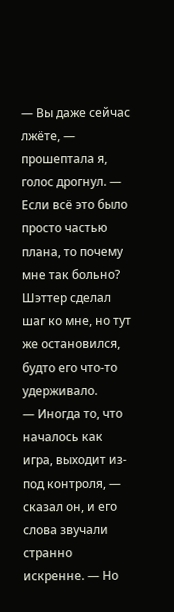— Вы даже сейчас лжёте, — прошептала я, голос дрогнул. — Если всё это было просто частью плана, то почему мне так больно?
Шэттер сделал шаг ко мне, но тут же остановился, будто его что-то удерживало.
— Иногда то, что началось как игра, выходит из-под контроля, — сказал он, и его слова звучали странно искренне. — Но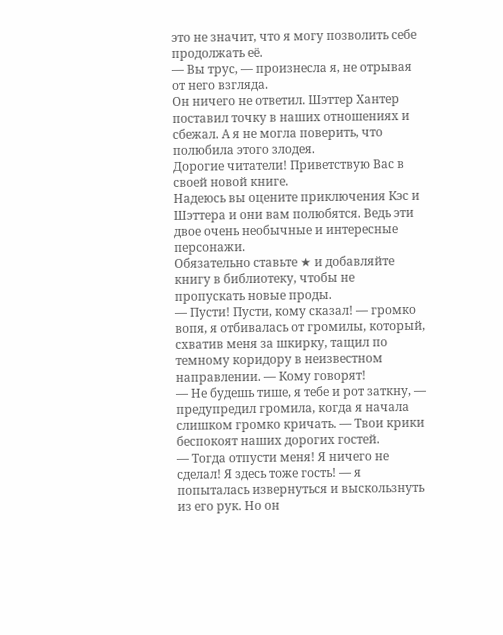это не значит, что я могу позволить себе продолжать её.
— Вы трус, — произнесла я, не отрывая от него взгляда.
Он ничего не ответил. Шэттер Хантер поставил точку в наших отношениях и сбежал. А я не могла поверить, что полюбила этого злодея.
Дорогие читатели! Приветствую Вас в своей новой книге.
Надеюсь вы оцените приключения Кэс и Шэттера и они вам полюбятся. Ведь эти двое очень необычные и интересные персонажи.
Обязательно ставьте ★ и добавляйте книгу в библиотеку, чтобы не пропускать новые проды.
— Пусти! Пусти, кому сказал! — громко вопя, я отбивалась от громилы, который, схватив меня за шкирку, тащил по темному коридору в неизвестном направлении. — Кому говорят!
— Не будешь тише, я тебе и рот заткну, — предупредил громила, когда я начала слишком громко кричать. — Твои крики беспокоят наших дорогих гостей.
— Тогда отпусти меня! Я ничего не сделал! Я здесь тоже гость! — я попыталась извернуться и выскользнуть из его рук. Но он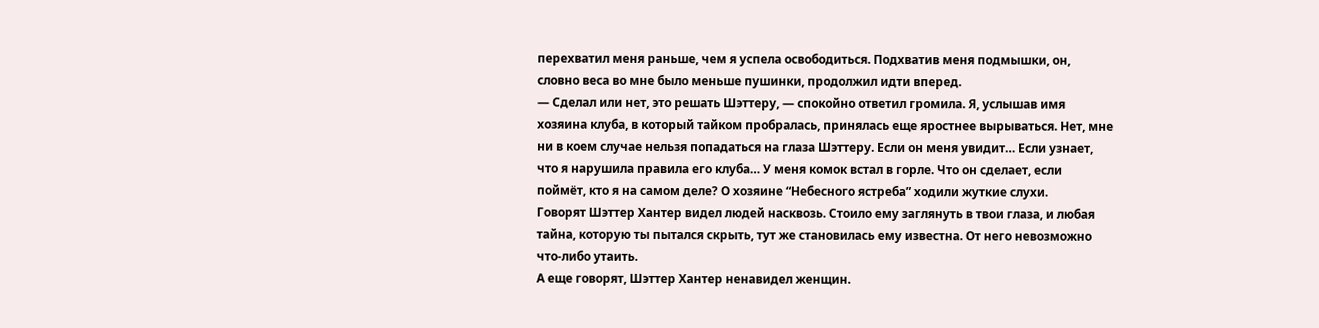перехватил меня раньше, чем я успела освободиться. Подхватив меня подмышки, он, словно веса во мне было меньше пушинки, продолжил идти вперед.
— Сделал или нет, это решать Шэттеру, — спокойно ответил громила. Я, услышав имя хозяина клуба, в который тайком пробралась, принялась еще яростнее вырываться. Нет, мне ни в коем случае нельзя попадаться на глаза Шэттеру. Если он меня увидит… Если узнает, что я нарушила правила его клуба… У меня комок встал в горле. Что он сделает, если поймёт, кто я на самом деле? О хозяине “Небесного ястреба” ходили жуткие слухи.
Говорят Шэттер Хантер видел людей насквозь. Стоило ему заглянуть в твои глаза, и любая тайна, которую ты пытался скрыть, тут же становилась ему известна. От него невозможно что-либо утаить.
А еще говорят, Шэттер Хантер ненавидел женщин.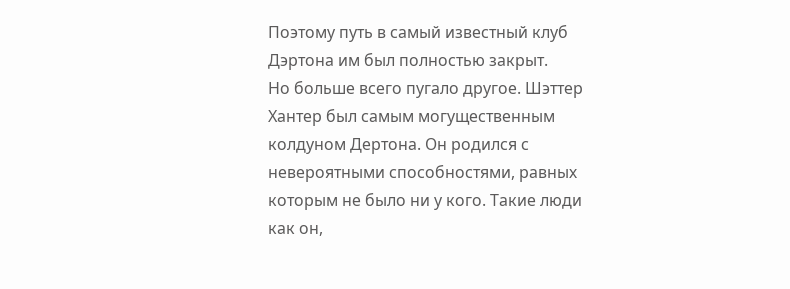Поэтому путь в самый известный клуб Дэртона им был полностью закрыт.
Но больше всего пугало другое. Шэттер Хантер был самым могущественным колдуном Дертона. Он родился с невероятными способностями, равных которым не было ни у кого. Такие люди как он,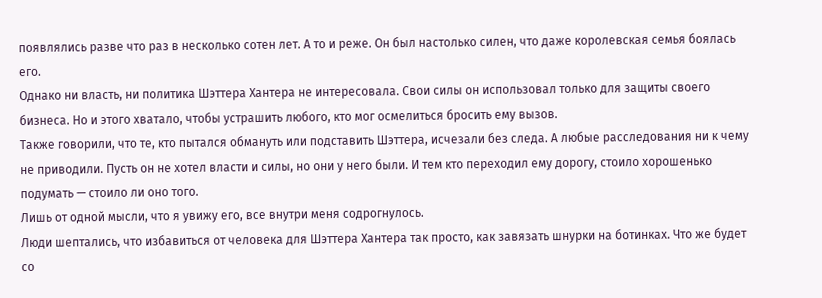появлялись разве что раз в несколько сотен лет. А то и реже. Он был настолько силен, что даже королевская семья боялась его.
Однако ни власть, ни политика Шэттера Хантера не интересовала. Свои силы он использовал только для защиты своего бизнеса. Но и этого хватало, чтобы устрашить любого, кто мог осмелиться бросить ему вызов.
Также говорили, что те, кто пытался обмануть или подставить Шэттера, исчезали без следа. А любые расследования ни к чему не приводили. Пусть он не хотел власти и силы, но они у него были. И тем кто переходил ему дорогу, стоило хорошенько подумать — стоило ли оно того.
Лишь от одной мысли, что я увижу его, все внутри меня содрогнулось.
Люди шептались, что избавиться от человека для Шэттера Хантера так просто, как завязать шнурки на ботинках. Что же будет со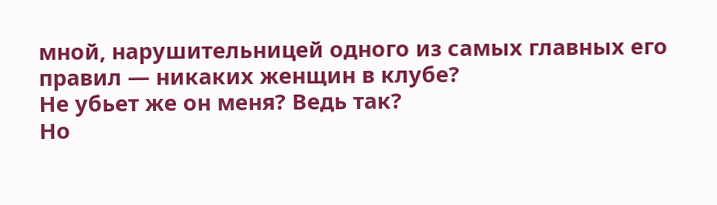мной, нарушительницей одного из самых главных его правил — никаких женщин в клубе?
Не убьет же он меня? Ведь так?
Но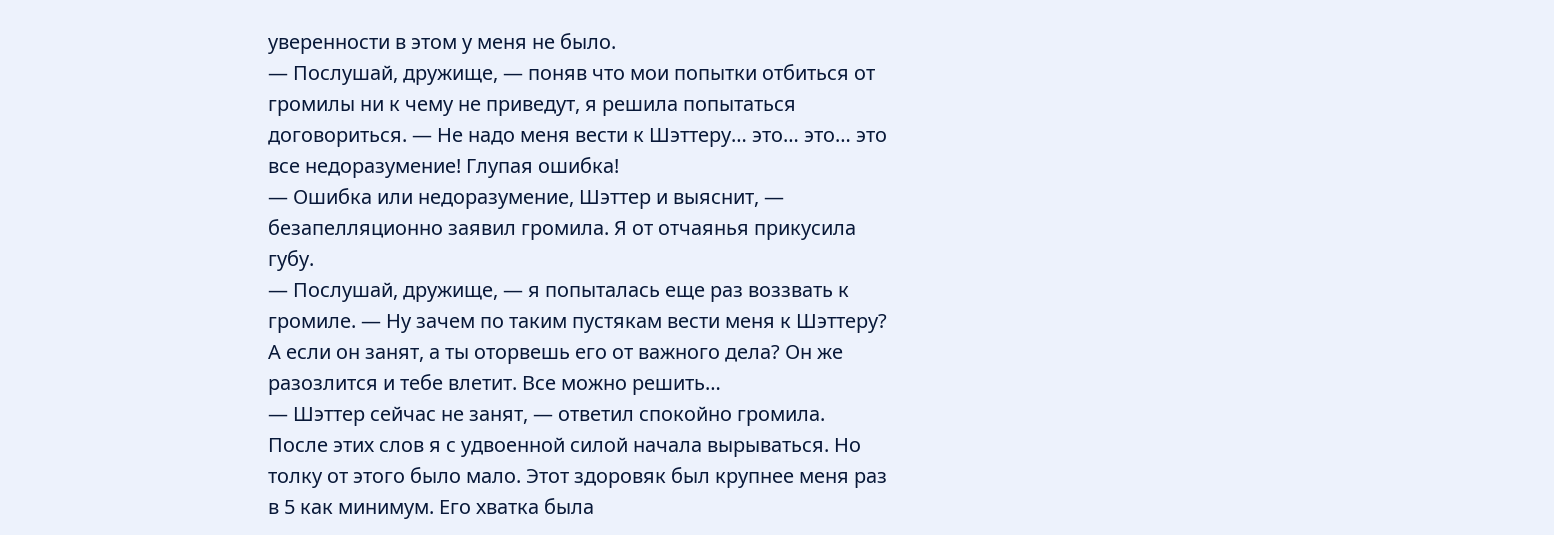уверенности в этом у меня не было.
— Послушай, дружище, — поняв что мои попытки отбиться от громилы ни к чему не приведут, я решила попытаться договориться. — Не надо меня вести к Шэттеру… это… это… это все недоразумение! Глупая ошибка!
— Ошибка или недоразумение, Шэттер и выяснит, — безапелляционно заявил громила. Я от отчаянья прикусила губу.
— Послушай, дружище, — я попыталась еще раз воззвать к громиле. — Ну зачем по таким пустякам вести меня к Шэттеру? А если он занят, а ты оторвешь его от важного дела? Он же разозлится и тебе влетит. Все можно решить…
— Шэттер сейчас не занят, — ответил спокойно громила.
После этих слов я с удвоенной силой начала вырываться. Но толку от этого было мало. Этот здоровяк был крупнее меня раз в 5 как минимум. Его хватка была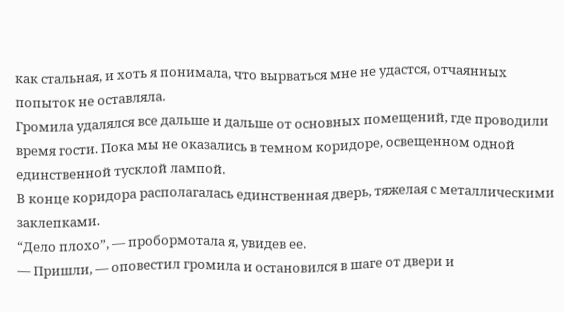как стальная, и хоть я понимала, что вырваться мне не удастся, отчаянных попыток не оставляла.
Громила удалялся все дальше и дальше от основных помещений, где проводили время гости. Пока мы не оказались в темном коридоре, освещенном одной единственной тусклой лампой.
В конце коридора располагалась единственная дверь, тяжелая с металлическими заклепками.
“Дело плохо”, — пробормотала я, увидев ее.
— Пришли, — оповестил громила и остановился в шаге от двери и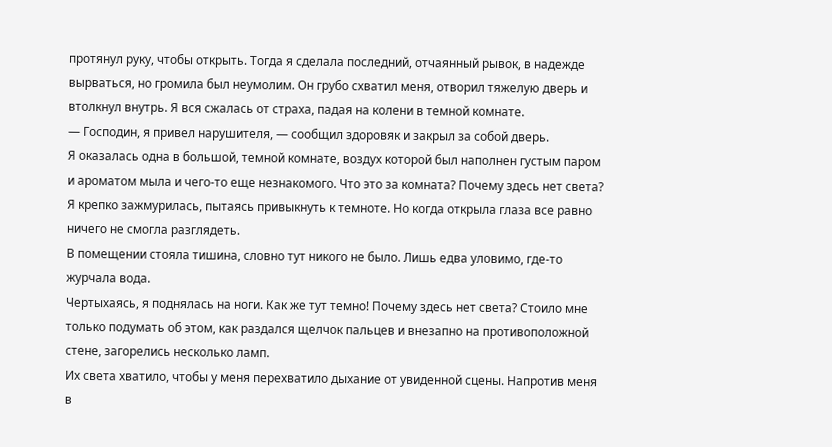протянул руку, чтобы открыть. Тогда я сделала последний, отчаянный рывок, в надежде вырваться, но громила был неумолим. Он грубо схватил меня, отворил тяжелую дверь и втолкнул внутрь. Я вся сжалась от страха, падая на колени в темной комнате.
— Господин, я привел нарушителя, — сообщил здоровяк и закрыл за собой дверь.
Я оказалась одна в большой, темной комнате, воздух которой был наполнен густым паром и ароматом мыла и чего-то еще незнакомого. Что это за комната? Почему здесь нет света? Я крепко зажмурилась, пытаясь привыкнуть к темноте. Но когда открыла глаза все равно ничего не смогла разглядеть.
В помещении стояла тишина, словно тут никого не было. Лишь едва уловимо, где-то журчала вода.
Чертыхаясь, я поднялась на ноги. Как же тут темно! Почему здесь нет света? Стоило мне только подумать об этом, как раздался щелчок пальцев и внезапно на противоположной стене, загорелись несколько ламп.
Их света хватило, чтобы у меня перехватило дыхание от увиденной сцены. Напротив меня в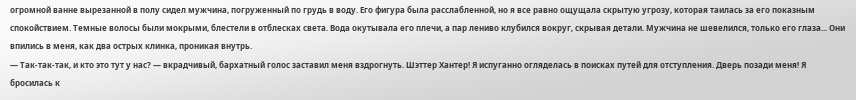огромной ванне вырезанной в полу сидел мужчина, погруженный по грудь в воду. Его фигура была расслабленной, но я все равно ощущала скрытую угрозу, которая таилась за его показным спокойствием. Темные волосы были мокрыми, блестели в отблесках света. Вода окутывала его плечи, а пар лениво клубился вокруг, скрывая детали. Мужчина не шевелился, только его глаза... Они впились в меня, как два острых клинка, проникая внутрь.
— Так-так-так, и кто это тут у нас? — вкрадчивый, бархатный голос заставил меня вздрогнуть. Шэттер Хантер! Я испуганно огляделась в поисках путей для отступления. Дверь позади меня! Я бросилась к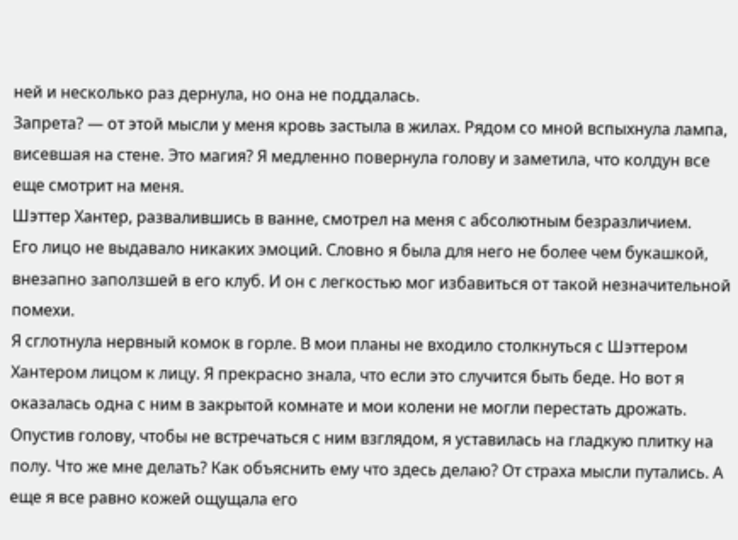ней и несколько раз дернула, но она не поддалась.
Запрета? — от этой мысли у меня кровь застыла в жилах. Рядом со мной вспыхнула лампа, висевшая на стене. Это магия? Я медленно повернула голову и заметила, что колдун все еще смотрит на меня.
Шэттер Хантер, развалившись в ванне, смотрел на меня с абсолютным безразличием.
Его лицо не выдавало никаких эмоций. Словно я была для него не более чем букашкой, внезапно заползшей в его клуб. И он с легкостью мог избавиться от такой незначительной помехи.
Я сглотнула нервный комок в горле. В мои планы не входило столкнуться с Шэттером Хантером лицом к лицу. Я прекрасно знала, что если это случится быть беде. Но вот я оказалась одна с ним в закрытой комнате и мои колени не могли перестать дрожать.
Опустив голову, чтобы не встречаться с ним взглядом, я уставилась на гладкую плитку на полу. Что же мне делать? Как объяснить ему что здесь делаю? От страха мысли путались. А еще я все равно кожей ощущала его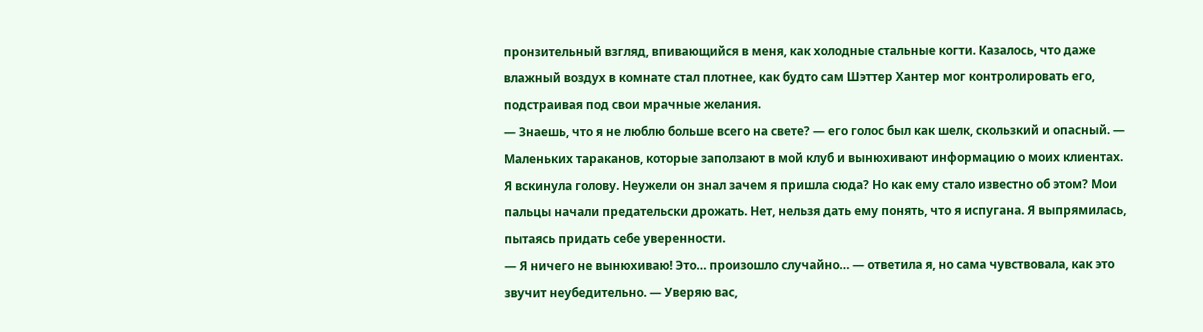пронзительный взгляд, впивающийся в меня, как холодные стальные когти. Казалось, что даже влажный воздух в комнате стал плотнее, как будто сам Шэттер Хантер мог контролировать его, подстраивая под свои мрачные желания.
— Знаешь, что я не люблю больше всего на свете? — его голос был как шелк, скользкий и опасный. — Маленьких тараканов, которые заползают в мой клуб и вынюхивают информацию о моих клиентах.
Я вскинула голову. Неужели он знал зачем я пришла сюда? Но как ему стало известно об этом? Мои пальцы начали предательски дрожать. Нет, нельзя дать ему понять, что я испугана. Я выпрямилась, пытаясь придать себе уверенности.
— Я ничего не вынюхиваю! Это… произошло случайно… — ответила я, но сама чувствовала, как это звучит неубедительно. — Уверяю вас,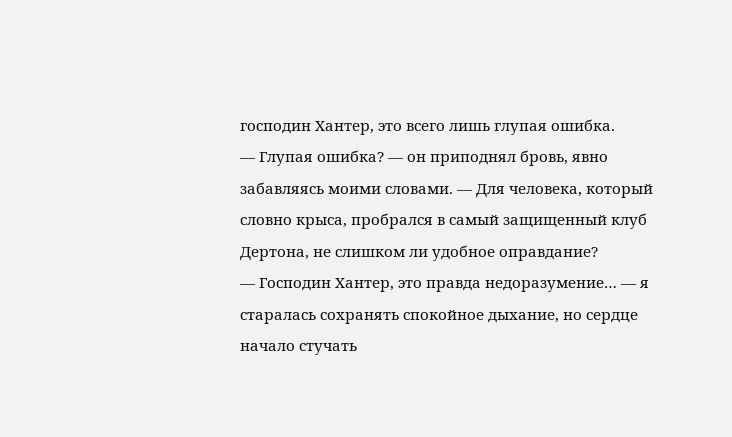господин Хантер, это всего лишь глупая ошибка.
— Глупая ошибка? — он приподнял бровь, явно забавляясь моими словами. — Для человека, который словно крыса, пробрался в самый защищенный клуб Дертона, не слишком ли удобное оправдание?
— Господин Хантер, это правда недоразумение… — я старалась сохранять спокойное дыхание, но сердце начало стучать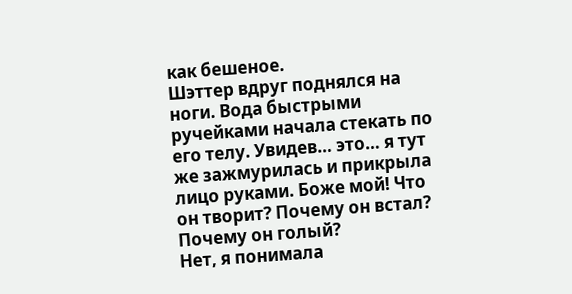как бешеное.
Шэттер вдруг поднялся на ноги. Вода быстрыми ручейками начала стекать по его телу. Увидев… это… я тут же зажмурилась и прикрыла лицо руками. Боже мой! Что он творит? Почему он встал? Почему он голый?
Нет, я понимала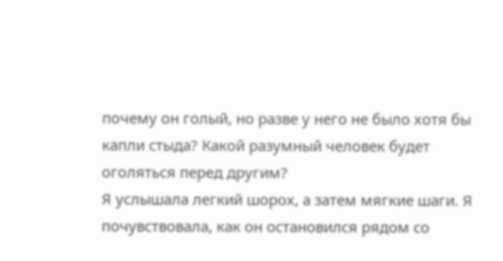почему он голый, но разве у него не было хотя бы капли стыда? Какой разумный человек будет оголяться перед другим?
Я услышала легкий шорох, а затем мягкие шаги. Я почувствовала, как он остановился рядом со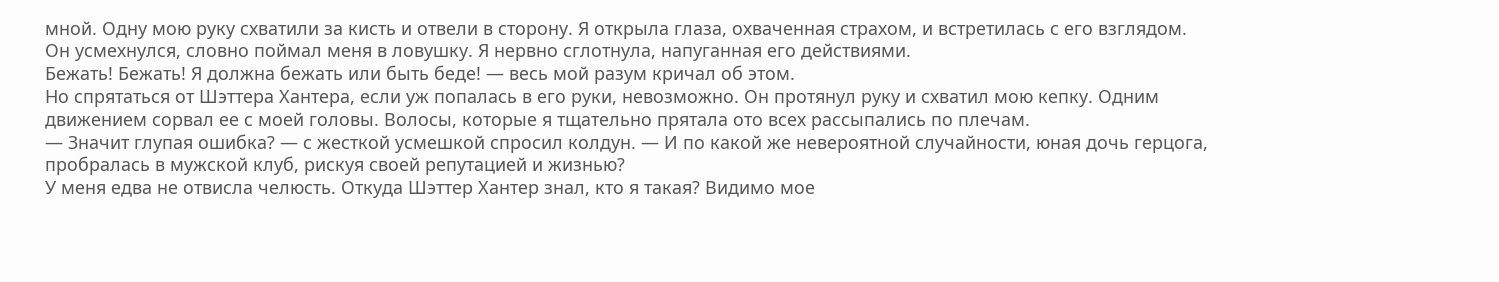мной. Одну мою руку схватили за кисть и отвели в сторону. Я открыла глаза, охваченная страхом, и встретилась с его взглядом. Он усмехнулся, словно поймал меня в ловушку. Я нервно сглотнула, напуганная его действиями.
Бежать! Бежать! Я должна бежать или быть беде! — весь мой разум кричал об этом.
Но спрятаться от Шэттера Хантера, если уж попалась в его руки, невозможно. Он протянул руку и схватил мою кепку. Одним движением сорвал ее с моей головы. Волосы, которые я тщательно прятала ото всех рассыпались по плечам.
— Значит глупая ошибка? — с жесткой усмешкой спросил колдун. — И по какой же невероятной случайности, юная дочь герцога, пробралась в мужской клуб, рискуя своей репутацией и жизнью?
У меня едва не отвисла челюсть. Откуда Шэттер Хантер знал, кто я такая? Видимо мое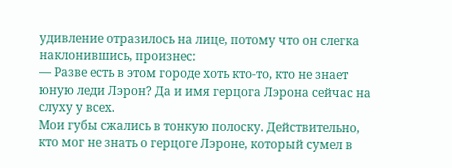удивление отразилось на лице, потому что он слегка наклонившись, произнес:
— Разве есть в этом городе хоть кто-то, кто не знает юную леди Лэрон? Да и имя герцога Лэрона сейчас на слуху у всех.
Мои губы сжались в тонкую полоску. Действительно, кто мог не знать о герцоге Лэроне, который сумел в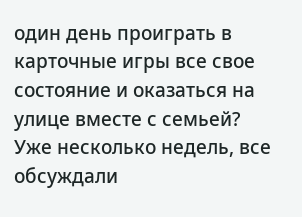один день проиграть в карточные игры все свое состояние и оказаться на улице вместе с семьей?
Уже несколько недель, все обсуждали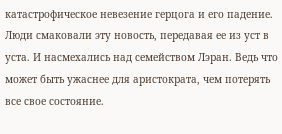катастрофическое невезение герцога и его падение. Люди смаковали эту новость, передавая ее из уст в уста. И насмехались над семейством Лэран. Ведь что может быть ужаснее для аристократа, чем потерять все свое состояние.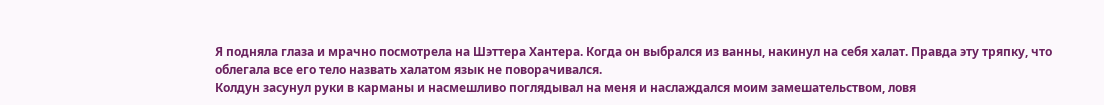Я подняла глаза и мрачно посмотрела на Шэттера Хантера. Когда он выбрался из ванны, накинул на себя халат. Правда эту тряпку, что облегала все его тело назвать халатом язык не поворачивался.
Колдун засунул руки в карманы и насмешливо поглядывал на меня и наслаждался моим замешательством, ловя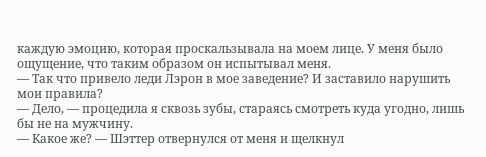каждую эмоцию, которая проскальзывала на моем лице. У меня было ощущение, что таким образом он испытывал меня.
— Так что привело леди Лэрон в мое заведение? И заставило нарушить мои правила?
— Дело, — процедила я сквозь зубы, стараясь смотреть куда угодно, лишь бы не на мужчину.
— Какое же? — Шэттер отвернулся от меня и щелкнул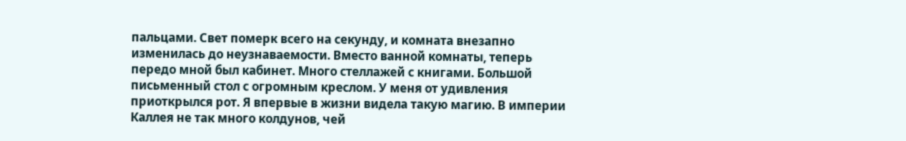пальцами. Свет померк всего на секунду, и комната внезапно изменилась до неузнаваемости. Вместо ванной комнаты, теперь передо мной был кабинет. Много стеллажей с книгами. Большой письменный стол с огромным креслом. У меня от удивления приоткрылся рот. Я впервые в жизни видела такую магию. В империи Каллея не так много колдунов, чей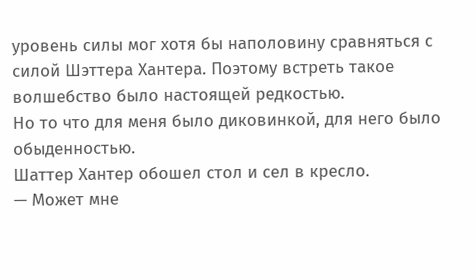уровень силы мог хотя бы наполовину сравняться с силой Шэттера Хантера. Поэтому встреть такое волшебство было настоящей редкостью.
Но то что для меня было диковинкой, для него было обыденностью.
Шаттер Хантер обошел стол и сел в кресло.
— Может мне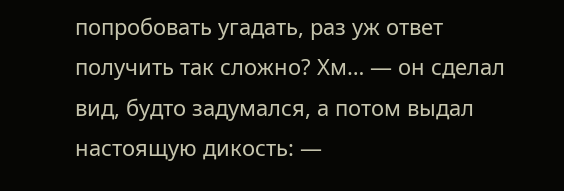попробовать угадать, раз уж ответ получить так сложно? Хм… — он сделал вид, будто задумался, а потом выдал настоящую дикость: —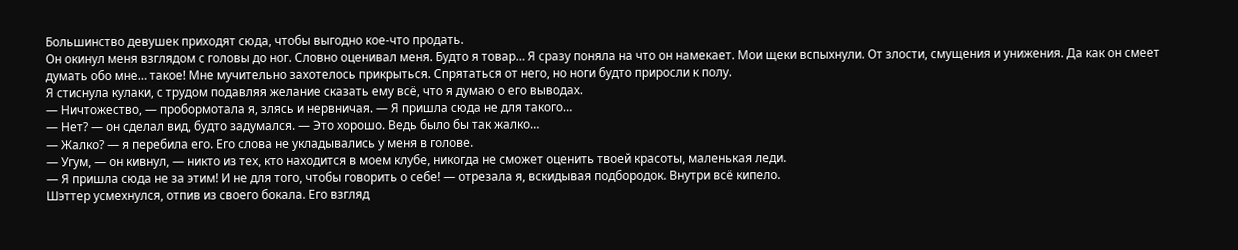Большинство девушек приходят сюда, чтобы выгодно кое-что продать.
Он окинул меня взглядом с головы до ног. Словно оценивал меня. Будто я товар… Я сразу поняла на что он намекает. Мои щеки вспыхнули. От злости, смущения и унижения. Да как он смеет думать обо мне… такое! Мне мучительно захотелось прикрыться. Спрятаться от него, но ноги будто приросли к полу.
Я стиснула кулаки, с трудом подавляя желание сказать ему всё, что я думаю о его выводах.
— Ничтожество, — пробормотала я, злясь и нервничая. — Я пришла сюда не для такого…
— Нет? — он сделал вид, будто задумался. — Это хорошо. Ведь было бы так жалко…
— Жалко? — я перебила его. Его слова не укладывались у меня в голове.
— Угум, — он кивнул, — никто из тех, кто находится в моем клубе, никогда не сможет оценить твоей красоты, маленькая леди.
— Я пришла сюда не за этим! И не для того, чтобы говорить о себе! — отрезала я, вскидывая подбородок. Внутри всё кипело.
Шэттер усмехнулся, отпив из своего бокала. Его взгляд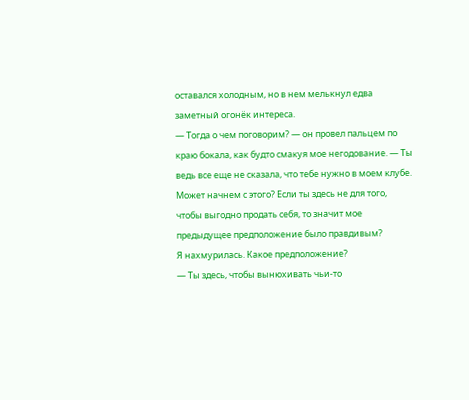оставался холодным, но в нем мелькнул едва заметный огонёк интереса.
— Тогда о чем поговорим? — он провел пальцем по краю бокала, как будто смакуя мое негодование. — Ты ведь все еще не сказала, что тебе нужно в моем клубе. Может начнем с этого? Если ты здесь не для того, чтобы выгодно продать себя, то значит мое предыдущее предположение было правдивым?
Я нахмурилась. Какое предположение?
— Ты здесь, чтобы вынюхивать чьи-то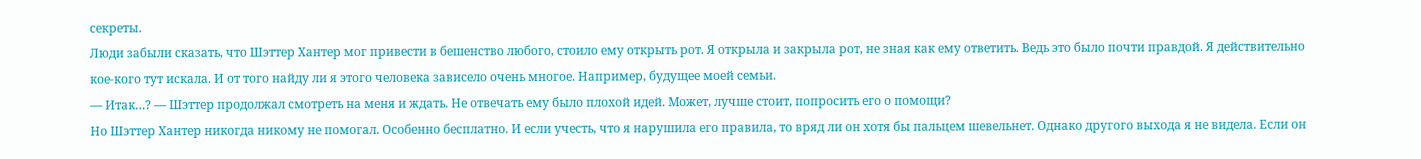секреты.
Люди забыли сказать, что Шэттер Хантер мог привести в бешенство любого, стоило ему открыть рот. Я открыла и закрыла рот, не зная как ему ответить. Ведь это было почти правдой. Я действительно кое-кого тут искала. И от того найду ли я этого человека зависело очень многое. Например, будущее моей семьи.
— Итак…? — Шэттер продолжал смотреть на меня и ждать. Не отвечать ему было плохой идей. Может, лучше стоит, попросить его о помощи?
Но Шэттер Хантер никогда никому не помогал. Особенно бесплатно. И если учесть, что я нарушила его правила, то вряд ли он хотя бы пальцем шевельнет. Однако другого выхода я не видела. Если он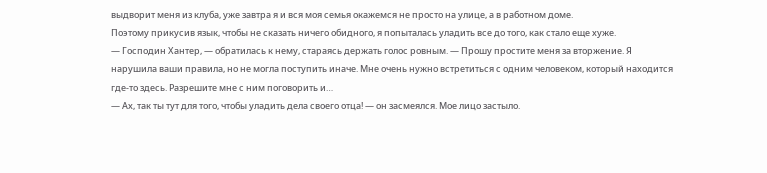выдворит меня из клуба, уже завтра я и вся моя семья окажемся не просто на улице, а в работном доме.
Поэтому прикусив язык, чтобы не сказать ничего обидного, я попыталась уладить все до того, как стало еще хуже.
— Господин Хантер, — обратилась к нему, стараясь держать голос ровным. — Прошу простите меня за вторжение. Я нарушила ваши правила, но не могла поступить иначе. Мне очень нужно встретиться с одним человеком, который находится где-то здесь. Разрешите мне с ним поговорить и…
— Ах, так ты тут для того, чтобы уладить дела своего отца! — он засмеялся. Мое лицо застыло.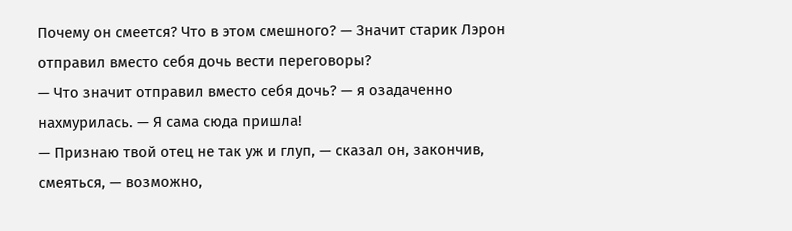Почему он смеется? Что в этом смешного? — Значит старик Лэрон отправил вместо себя дочь вести переговоры?
— Что значит отправил вместо себя дочь? — я озадаченно нахмурилась. — Я сама сюда пришла!
— Признаю твой отец не так уж и глуп, — сказал он, закончив, смеяться, — возможно,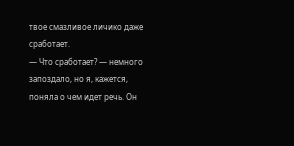твое смазливое личико даже сработает.
— Что сработает? — немного запоздало, но я, кажется, поняла о чем идет речь. Он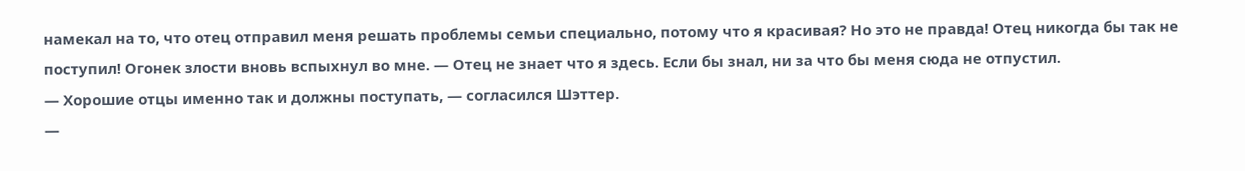намекал на то, что отец отправил меня решать проблемы семьи специально, потому что я красивая? Но это не правда! Отец никогда бы так не поступил! Огонек злости вновь вспыхнул во мне. — Отец не знает что я здесь. Если бы знал, ни за что бы меня сюда не отпустил.
— Хорошие отцы именно так и должны поступать, — согласился Шэттер.
—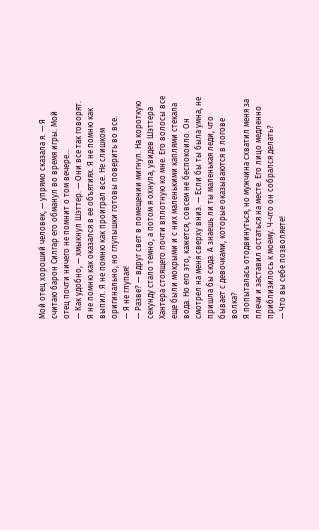Мой отец хороший человек, — упрямо сказала я. — Я считаю барон Силгар его обманул во время игры. Мой отец почти ничего не помнит о том вечере…
— Как удобно, — хмыкнул Шэттер. — Они все так говорят. Я не помню как оказался в ее объятиях. Я не помню как выпил. Я не помню как проиграл все. Не слишком оригинально, но глупышки готовы поверить во все.
— Я не глупая!
— Разве? — вдруг свет в помещении мигнул. На короткую секунду стало темно, а потом я охнула, увидев Шэттера Хантера стоящего почти вплотную ко мне. Его волосы все еще были мокрыми и с них маленькими каплями стекала вода. Но его это, кажется, совсем не беспокоило. Он смотрел на меня сверху вниз. — Если бы ты была умна, не пришла бы сюда. А знаешь ли ты маленькая леди, что бывает с девочками, которые оказываются в логове волка?
Я попыталась отодвинуться, но мужчина схватил меня за плечи и заставил остаться на месте. Его лицо медленно приблизилось к моему. Ч-что он собрался делать?
— Что вы себе позволяете!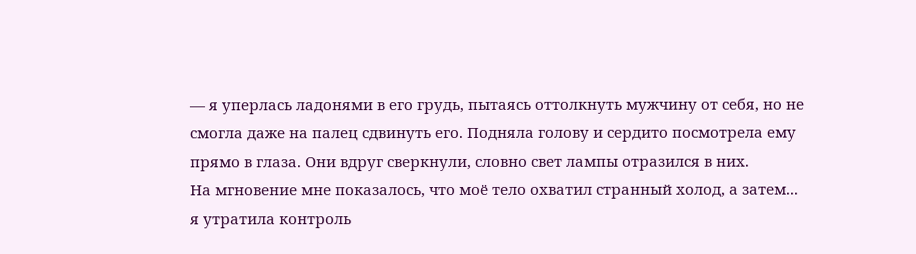— я уперлась ладонями в его грудь, пытаясь оттолкнуть мужчину от себя, но не смогла даже на палец сдвинуть его. Подняла голову и сердито посмотрела ему прямо в глаза. Они вдруг сверкнули, словно свет лампы отразился в них.
На мгновение мне показалось, что моё тело охватил странный холод, а затем... я утратила контроль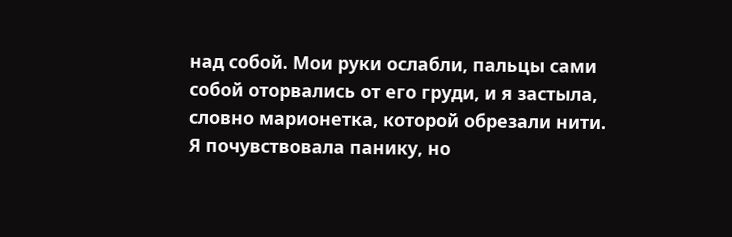над собой. Мои руки ослабли, пальцы сами собой оторвались от его груди, и я застыла, словно марионетка, которой обрезали нити. Я почувствовала панику, но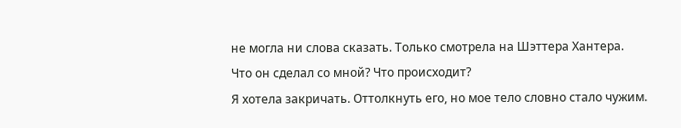не могла ни слова сказать. Только смотрела на Шэттера Хантера.
Что он сделал со мной? Что происходит?
Я хотела закричать. Оттолкнуть его, но мое тело словно стало чужим.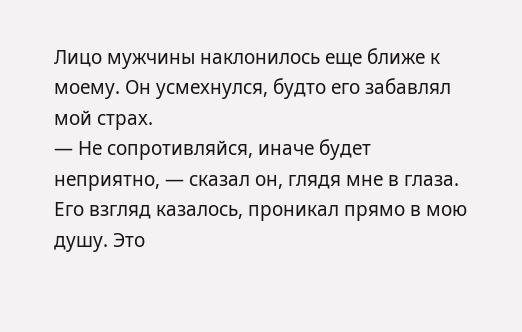Лицо мужчины наклонилось еще ближе к моему. Он усмехнулся, будто его забавлял мой страх.
— Не сопротивляйся, иначе будет неприятно, — сказал он, глядя мне в глаза. Его взгляд казалось, проникал прямо в мою душу. Это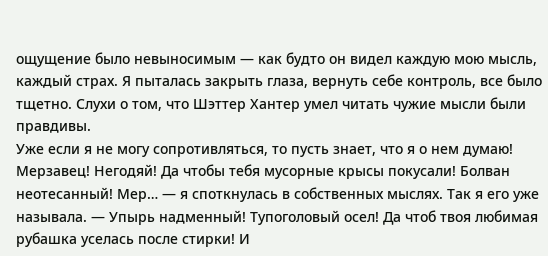ощущение было невыносимым — как будто он видел каждую мою мысль, каждый страх. Я пыталась закрыть глаза, вернуть себе контроль, все было тщетно. Слухи о том, что Шэттер Хантер умел читать чужие мысли были правдивы.
Уже если я не могу сопротивляться, то пусть знает, что я о нем думаю!
Мерзавец! Негодяй! Да чтобы тебя мусорные крысы покусали! Болван неотесанный! Мер… — я споткнулась в собственных мыслях. Так я его уже называла. — Упырь надменный! Тупоголовый осел! Да чтоб твоя любимая рубашка уселась после стирки! И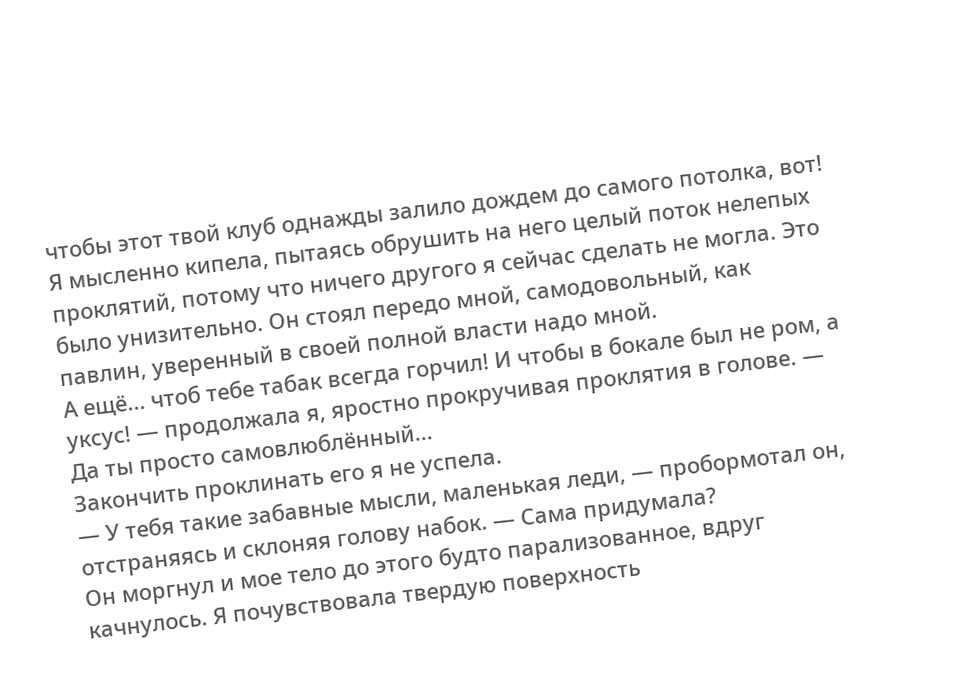чтобы этот твой клуб однажды залило дождем до самого потолка, вот!
Я мысленно кипела, пытаясь обрушить на него целый поток нелепых проклятий, потому что ничего другого я сейчас сделать не могла. Это было унизительно. Он стоял передо мной, самодовольный, как павлин, уверенный в своей полной власти надо мной.
А ещё... чтоб тебе табак всегда горчил! И чтобы в бокале был не ром, а уксус! — продолжала я, яростно прокручивая проклятия в голове. — Да ты просто самовлюблённый...
Закончить проклинать его я не успела.
— У тебя такие забавные мысли, маленькая леди, — пробормотал он, отстраняясь и склоняя голову набок. — Сама придумала?
Он моргнул и мое тело до этого будто парализованное, вдруг качнулось. Я почувствовала твердую поверхность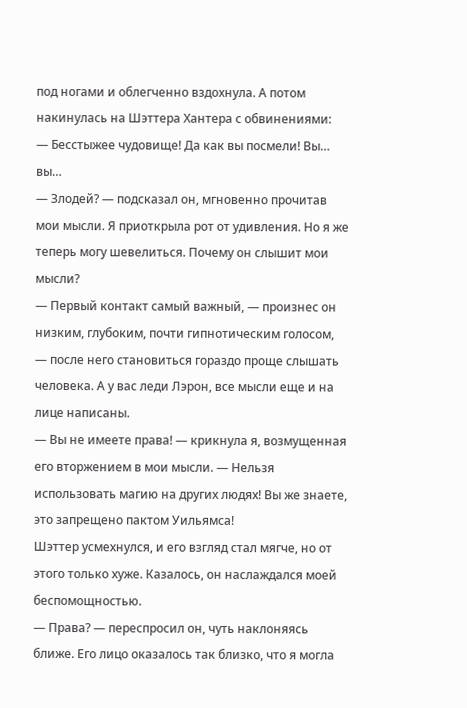под ногами и облегченно вздохнула. А потом накинулась на Шэттера Хантера с обвинениями:
— Бесстыжее чудовище! Да как вы посмели! Вы… вы…
— Злодей? — подсказал он, мгновенно прочитав мои мысли. Я приоткрыла рот от удивления. Но я же теперь могу шевелиться. Почему он слышит мои мысли?
— Первый контакт самый важный, — произнес он низким, глубоким, почти гипнотическим голосом, — после него становиться гораздо проще слышать человека. А у вас леди Лэрон, все мысли еще и на лице написаны.
— Вы не имеете права! — крикнула я, возмущенная его вторжением в мои мысли. — Нельзя использовать магию на других людях! Вы же знаете, это запрещено пактом Уильямса!
Шэттер усмехнулся, и его взгляд стал мягче, но от этого только хуже. Казалось, он наслаждался моей беспомощностью.
— Права? — переспросил он, чуть наклоняясь ближе. Его лицо оказалось так близко, что я могла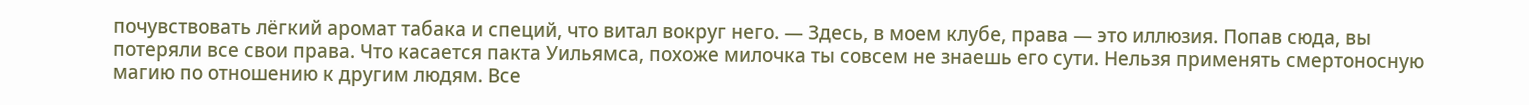почувствовать лёгкий аромат табака и специй, что витал вокруг него. — Здесь, в моем клубе, права — это иллюзия. Попав сюда, вы потеряли все свои права. Что касается пакта Уильямса, похоже милочка ты совсем не знаешь его сути. Нельзя применять смертоносную магию по отношению к другим людям. Все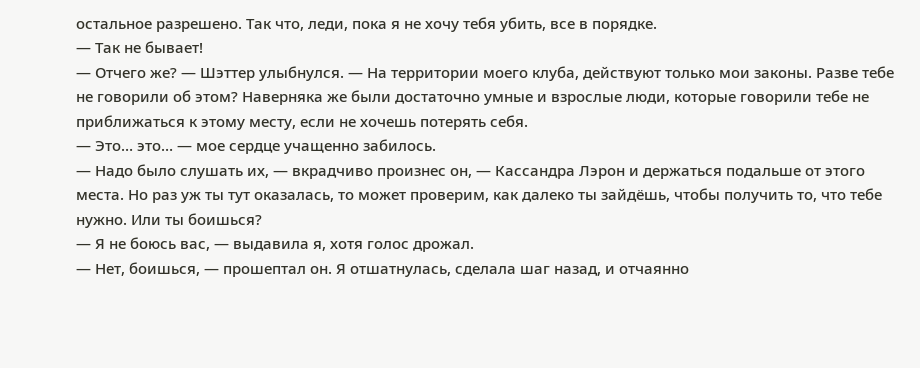остальное разрешено. Так что, леди, пока я не хочу тебя убить, все в порядке.
— Так не бывает!
— Отчего же? — Шэттер улыбнулся. — На территории моего клуба, действуют только мои законы. Разве тебе не говорили об этом? Наверняка же были достаточно умные и взрослые люди, которые говорили тебе не приближаться к этому месту, если не хочешь потерять себя.
— Это… это… — мое сердце учащенно забилось.
— Надо было слушать их, — вкрадчиво произнес он, — Кассандра Лэрон и держаться подальше от этого места. Но раз уж ты тут оказалась, то может проверим, как далеко ты зайдёшь, чтобы получить то, что тебе нужно. Или ты боишься?
— Я не боюсь вас, — выдавила я, хотя голос дрожал.
— Нет, боишься, — прошептал он. Я отшатнулась, сделала шаг назад, и отчаянно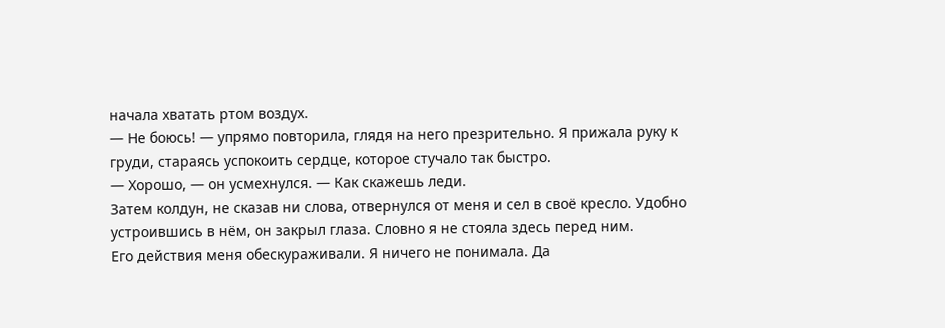начала хватать ртом воздух.
— Не боюсь! — упрямо повторила, глядя на него презрительно. Я прижала руку к груди, стараясь успокоить сердце, которое стучало так быстро.
— Хорошо, — он усмехнулся. — Как скажешь леди.
Затем колдун, не сказав ни слова, отвернулся от меня и сел в своё кресло. Удобно устроившись в нём, он закрыл глаза. Словно я не стояла здесь перед ним.
Его действия меня обескураживали. Я ничего не понимала. Да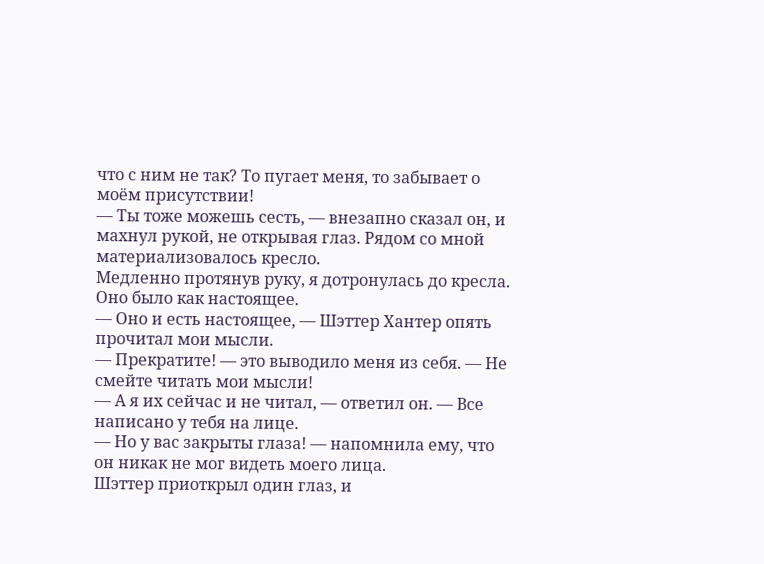что с ним не так? То пугает меня, то забывает о моём присутствии!
— Ты тоже можешь сесть, — внезапно сказал он, и махнул рукой, не открывая глаз. Рядом со мной материализовалось кресло.
Медленно протянув руку, я дотронулась до кресла. Оно было как настоящее.
— Оно и есть настоящее, — Шэттер Хантер опять прочитал мои мысли.
— Прекратите! — это выводило меня из себя. — Не смейте читать мои мысли!
— А я их сейчас и не читал, — ответил он. — Все написано у тебя на лице.
— Но у вас закрыты глаза! — напомнила ему, что он никак не мог видеть моего лица.
Шэттер приоткрыл один глаз, и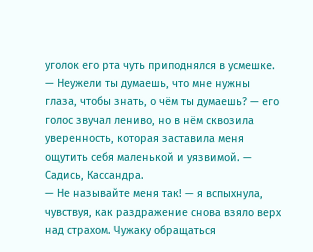уголок его рта чуть приподнялся в усмешке.
— Неужели ты думаешь, что мне нужны глаза, чтобы знать, о чём ты думаешь? — его голос звучал лениво, но в нём сквозила уверенность, которая заставила меня ощутить себя маленькой и уязвимой. — Садись, Кассандра.
— Не называйте меня так! — я вспыхнула, чувствуя, как раздражение снова взяло верх над страхом. Чужаку обращаться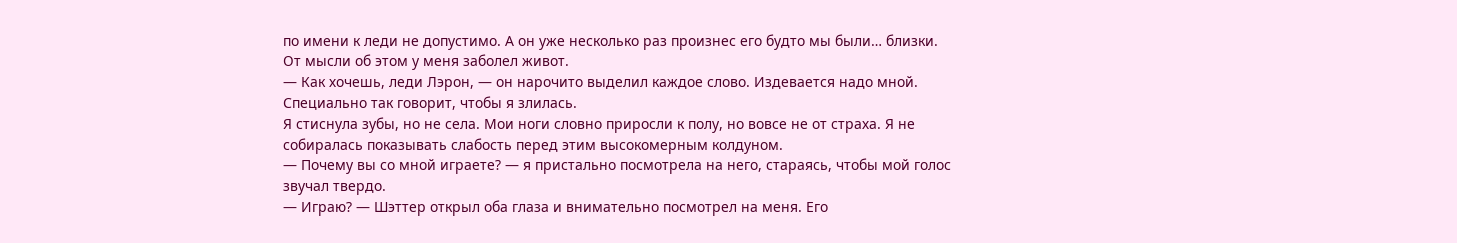по имени к леди не допустимо. А он уже несколько раз произнес его будто мы были… близки.
От мысли об этом у меня заболел живот.
— Как хочешь, леди Лэрон, — он нарочито выделил каждое слово. Издевается надо мной. Специально так говорит, чтобы я злилась.
Я стиснула зубы, но не села. Мои ноги словно приросли к полу, но вовсе не от страха. Я не собиралась показывать слабость перед этим высокомерным колдуном.
— Почему вы со мной играете? — я пристально посмотрела на него, стараясь, чтобы мой голос звучал твердо.
— Играю? — Шэттер открыл оба глаза и внимательно посмотрел на меня. Его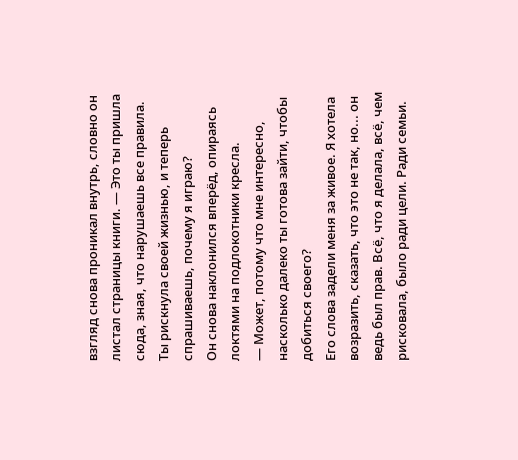взгляд снова проникал внутрь, словно он листал страницы книги. — Это ты пришла сюда, зная, что нарушаешь все правила. Ты рискнула своей жизнью, и теперь спрашиваешь, почему я играю?
Он снова наклонился вперёд, опираясь локтями на подлокотники кресла.
— Может, потому что мне интересно, насколько далеко ты готова зайти, чтобы добиться своего?
Его слова задели меня за живое. Я хотела возразить, сказать, что это не так, но... он ведь был прав. Всё, что я делала, всё, чем рисковала, было ради цели. Ради семьи.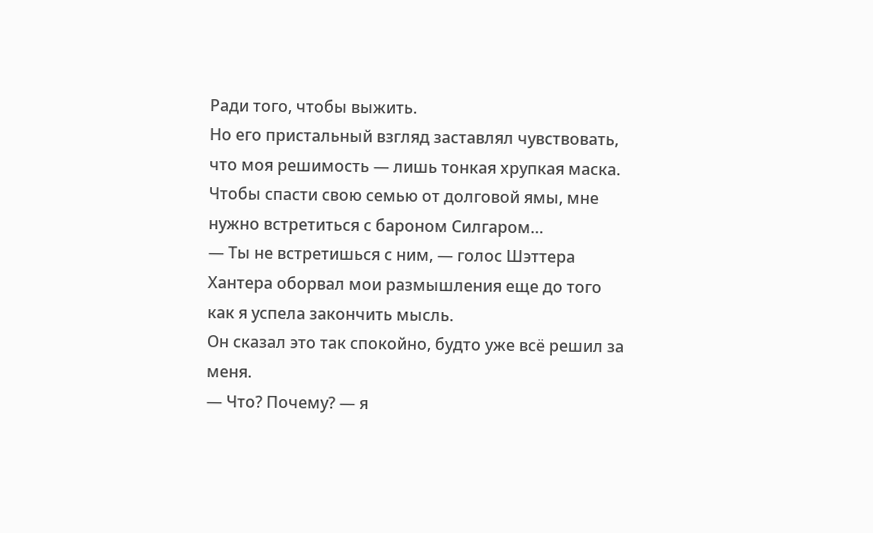Ради того, чтобы выжить.
Но его пристальный взгляд заставлял чувствовать, что моя решимость — лишь тонкая хрупкая маска.
Чтобы спасти свою семью от долговой ямы, мне нужно встретиться с бароном Силгаром…
— Ты не встретишься с ним, — голос Шэттера Хантера оборвал мои размышления еще до того как я успела закончить мысль.
Он сказал это так спокойно, будто уже всё решил за меня.
— Что? Почему? — я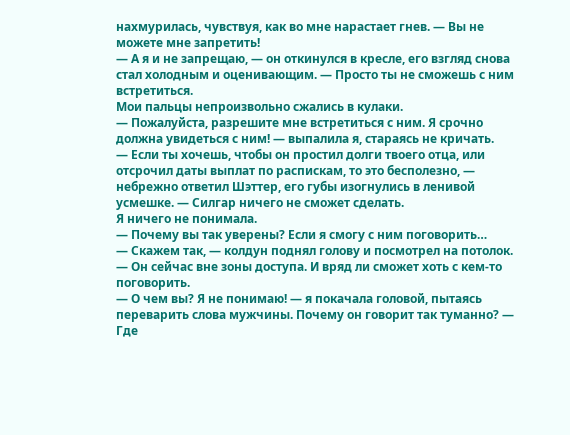нахмурилась, чувствуя, как во мне нарастает гнев. — Вы не можете мне запретить!
— А я и не запрещаю, — он откинулся в кресле, его взгляд снова стал холодным и оценивающим. — Просто ты не сможешь с ним встретиться.
Мои пальцы непроизвольно сжались в кулаки.
— Пожалуйста, разрешите мне встретиться с ним. Я срочно должна увидеться с ним! — выпалила я, стараясь не кричать.
— Если ты хочешь, чтобы он простил долги твоего отца, или отсрочил даты выплат по распискам, то это бесполезно, — небрежно ответил Шэттер, его губы изогнулись в ленивой усмешке. — Силгар ничего не сможет сделать.
Я ничего не понимала.
— Почему вы так уверены? Если я смогу с ним поговорить…
— Скажем так, — колдун поднял голову и посмотрел на потолок. — Он сейчас вне зоны доступа. И вряд ли сможет хоть с кем-то поговорить.
— О чем вы? Я не понимаю! — я покачала головой, пытаясь переварить слова мужчины. Почему он говорит так туманно? — Где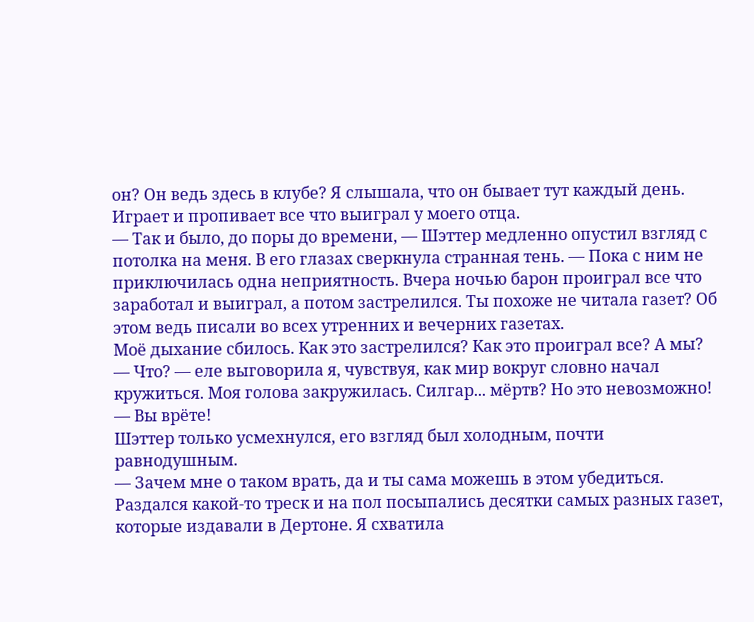он? Он ведь здесь в клубе? Я слышала, что он бывает тут каждый день. Играет и пропивает все что выиграл у моего отца.
— Так и было, до поры до времени, — Шэттер медленно опустил взгляд с потолка на меня. В его глазах сверкнула странная тень. — Пока с ним не приключилась одна неприятность. Вчера ночью барон проиграл все что заработал и выиграл, а потом застрелился. Ты похоже не читала газет? Об этом ведь писали во всех утренних и вечерних газетах.
Моё дыхание сбилось. Как это застрелился? Как это проиграл все? А мы?
— Что? — еле выговорила я, чувствуя, как мир вокруг словно начал кружиться. Моя голова закружилась. Силгар... мёртв? Но это невозможно! — Вы врёте!
Шэттер только усмехнулся, его взгляд был холодным, почти равнодушным.
— Зачем мне о таком врать, да и ты сама можешь в этом убедиться.
Раздался какой-то треск и на пол посыпались десятки самых разных газет, которые издавали в Дертоне. Я схватила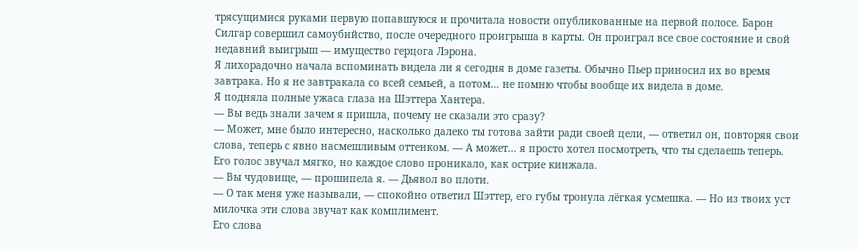трясущимися руками первую попавшуюся и прочитала новости опубликованные на первой полосе. Барон Силгар совершил самоубийство, после очередного проигрыша в карты. Он проиграл все свое состояние и свой недавний выигрыш — имущество герцога Лэрона.
Я лихорадочно начала вспоминать видела ли я сегодня в доме газеты. Обычно Пьер приносил их во время завтрака. Но я не завтракала со всей семьей, а потом… не помню чтобы вообще их видела в доме.
Я подняла полные ужаса глаза на Шэттера Хантера.
— Вы ведь знали зачем я пришла, почему не сказали это сразу?
— Может, мне было интересно, насколько далеко ты готова зайти ради своей цели, — ответил он, повторяя свои слова, теперь с явно насмешливым оттенком. — А может... я просто хотел посмотреть, что ты сделаешь теперь.
Его голос звучал мягко, но каждое слово проникало, как острие кинжала.
— Вы чудовище, — прошипела я. — Дьявол во плоти.
— О так меня уже называли, — спокойно ответил Шэттер, его губы тронула лёгкая усмешка. — Но из твоих уст милочка эти слова звучат как комплимент.
Его слова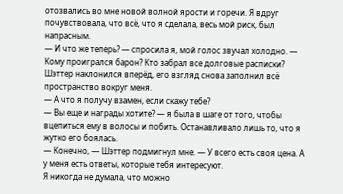отозвались во мне новой волной ярости и горечи. Я вдруг почувствовала, что всё, что я сделала, весь мой риск, был напрасным.
— И что же теперь? — спросила я, мой голос звучал холодно. — Кому проигрался барон? Кто забрал все долговые расписки?
Шэттер наклонился вперёд, его взгляд снова заполнил всё пространство вокруг меня.
— А что я получу взамен, если скажу тебе?
— Вы еще и награды хотите? — я была в шаге от того, чтобы вцепиться ему в волосы и побить. Останавливало лишь то, что я жутко его боялась.
— Конечно, — Шэттер подмигнул мне. — У всего есть своя цена. А у меня есть ответы, которые тебя интересуют.
Я никогда не думала, что можно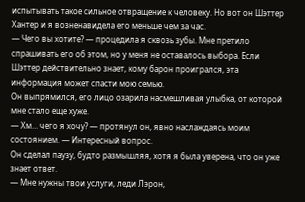испытывать такое сильное отвращение к человеку. Но вот он Шэттер Хантер и я возненавидела его меньше чем за час.
— Чего вы хотите? — процедила я сквозь зубы. Мне претило спрашивать его об этом, но у меня не оставалось выбора. Если Шэттер действительно знает, кому барон проигрался, эта информация может спасти мою семью.
Он выпрямился, его лицо озарила насмешливая улыбка, от которой мне стало еще хуже.
— Хм… чего я хочу? — протянул он, явно наслаждаясь моим состоянием. — Интересный вопрос.
Он сделал паузу, будто размышляя, хотя я была уверена, что он уже знает ответ.
— Мне нужны твои услуги, леди Лэрон,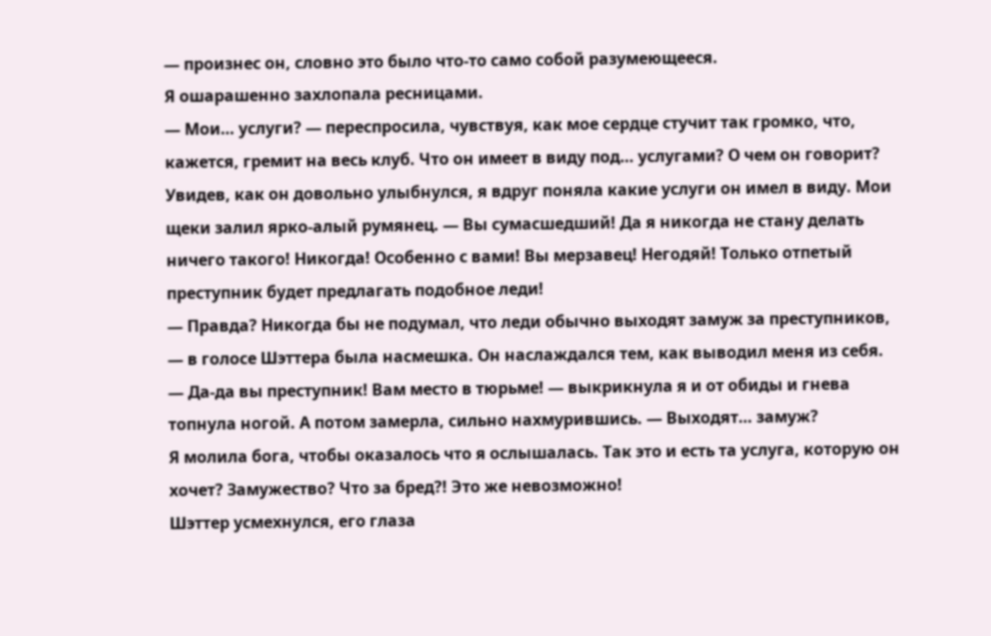— произнес он, словно это было что-то само собой разумеющееся.
Я ошарашенно захлопала ресницами.
— Мои… услуги? — переспросила, чувствуя, как мое сердце стучит так громко, что, кажется, гремит на весь клуб. Что он имеет в виду под… услугами? О чем он говорит? Увидев, как он довольно улыбнулся, я вдруг поняла какие услуги он имел в виду. Мои щеки залил ярко-алый румянец. — Вы сумасшедший! Да я никогда не стану делать ничего такого! Никогда! Особенно с вами! Вы мерзавец! Негодяй! Только отпетый преступник будет предлагать подобное леди!
— Правда? Никогда бы не подумал, что леди обычно выходят замуж за преступников, — в голосе Шэттера была насмешка. Он наслаждался тем, как выводил меня из себя.
— Да-да вы преступник! Вам место в тюрьме! — выкрикнула я и от обиды и гнева топнула ногой. А потом замерла, сильно нахмурившись. — Выходят… замуж?
Я молила бога, чтобы оказалось что я ослышалась. Так это и есть та услуга, которую он хочет? Замужество? Что за бред?! Это же невозможно!
Шэттер усмехнулся, его глаза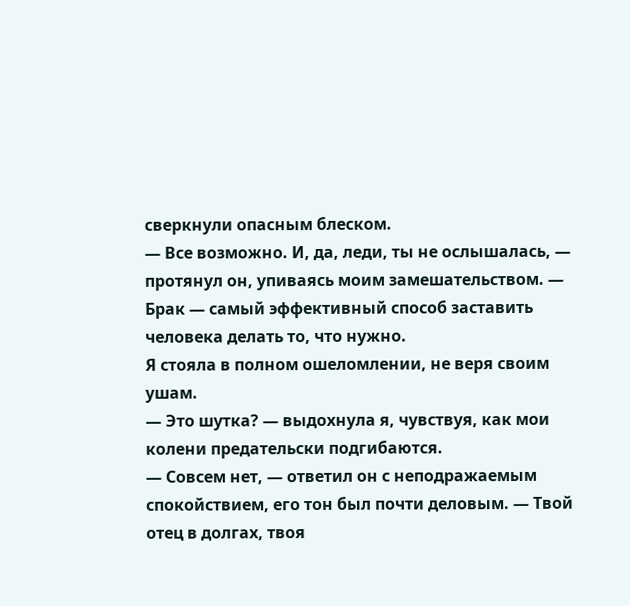сверкнули опасным блеском.
— Все возможно. И, да, леди, ты не ослышалась, — протянул он, упиваясь моим замешательством. — Брак — самый эффективный способ заставить человека делать то, что нужно.
Я стояла в полном ошеломлении, не веря своим ушам.
— Это шутка? — выдохнула я, чувствуя, как мои колени предательски подгибаются.
— Совсем нет, — ответил он с неподражаемым спокойствием, его тон был почти деловым. — Твой отец в долгах, твоя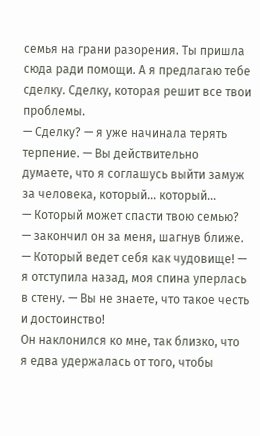семья на грани разорения. Ты пришла сюда ради помощи. А я предлагаю тебе сделку. Сделку, которая решит все твои проблемы.
— Сделку? — я уже начинала терять терпение. — Вы действительно думаете, что я соглашусь выйти замуж за человека, который… который…
— Который может спасти твою семью? — закончил он за меня, шагнув ближе.
— Который ведет себя как чудовище! — я отступила назад, моя спина уперлась в стену. — Вы не знаете, что такое честь и достоинство!
Он наклонился ко мне, так близко, что я едва удержалась от того, чтобы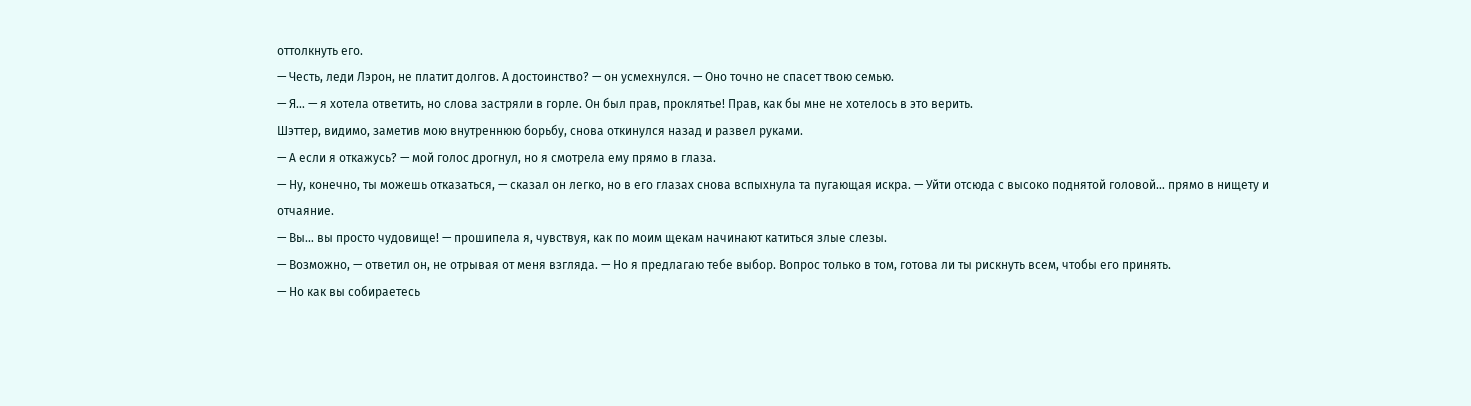оттолкнуть его.
— Честь, леди Лэрон, не платит долгов. А достоинство? — он усмехнулся. — Оно точно не спасет твою семью.
— Я… — я хотела ответить, но слова застряли в горле. Он был прав, проклятье! Прав, как бы мне не хотелось в это верить.
Шэттер, видимо, заметив мою внутреннюю борьбу, снова откинулся назад и развел руками.
— А если я откажусь? — мой голос дрогнул, но я смотрела ему прямо в глаза.
— Ну, конечно, ты можешь отказаться, — сказал он легко, но в его глазах снова вспыхнула та пугающая искра. — Уйти отсюда с высоко поднятой головой… прямо в нищету и отчаяние.
— Вы… вы просто чудовище! — прошипела я, чувствуя, как по моим щекам начинают катиться злые слезы.
— Возможно, — ответил он, не отрывая от меня взгляда. — Но я предлагаю тебе выбор. Вопрос только в том, готова ли ты рискнуть всем, чтобы его принять.
— Но как вы собираетесь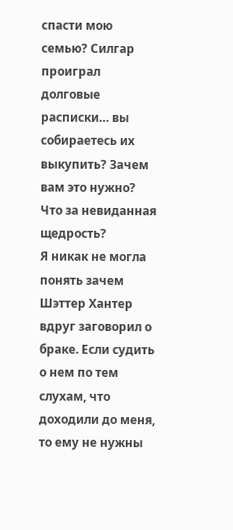спасти мою семью? Силгар проиграл долговые расписки… вы собираетесь их выкупить? Зачем вам это нужно? Что за невиданная щедрость?
Я никак не могла понять зачем Шэттер Хантер вдруг заговорил о браке. Если судить о нем по тем слухам, что доходили до меня, то ему не нужны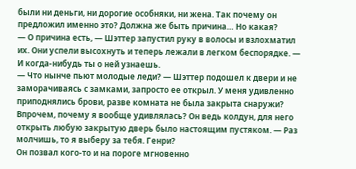были ни деньги, ни дорогие особняки, ни жена. Так почему он предложил именно это? Должна же быть причина… Но какая?
— О причина есть, — Шэттер запустил руку в волосы и взлохматил их. Они успели высохнуть и теперь лежали в легком беспорядке. — И когда-нибудь ты о ней узнаешь.
— Что нынче пьют молодые леди? — Шэттер подошел к двери и не заморачиваясь с замками, запросто ее открыл. У меня удивленно приподнялись брови, разве комната не была закрыта снаружи? Впрочем, почему я вообще удивлялась? Он ведь колдун, для него открыть любую закрытую дверь было настоящим пустяком. — Раз молчишь, то я выберу за тебя. Генри?
Он позвал кого-то и на пороге мгновенно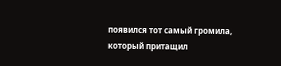появился тот самый громила, который притащил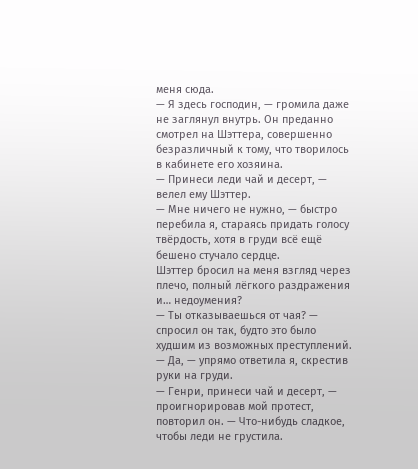меня сюда.
— Я здесь господин, — громила даже не заглянул внутрь. Он преданно смотрел на Шэттера, совершенно безразличный к тому, что творилось в кабинете его хозяина.
— Принеси леди чай и десерт, — велел ему Шэттер.
— Мне ничего не нужно, — быстро перебила я, стараясь придать голосу твёрдость, хотя в груди всё ещё бешено стучало сердце.
Шэттер бросил на меня взгляд через плечо, полный лёгкого раздражения и… недоумения?
— Ты отказываешься от чая? — спросил он так, будто это было худшим из возможных преступлений.
— Да, — упрямо ответила я, скрестив руки на груди.
— Генри, принеси чай и десерт, — проигнорировав мой протест, повторил он. — Что-нибудь сладкое, чтобы леди не грустила.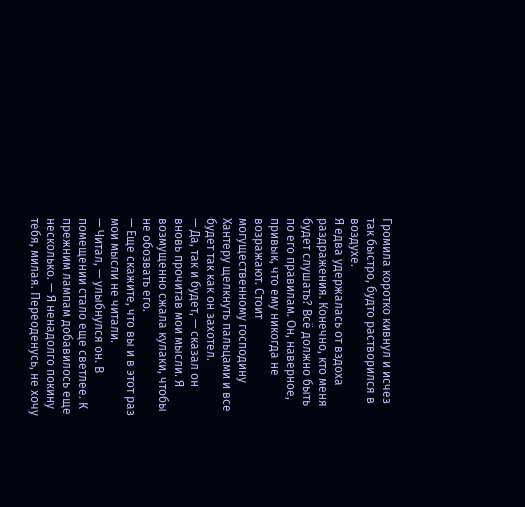Громила коротко кивнул и исчез так быстро, будто растворился в воздухе.
Я едва удержалась от вздоха раздражения. Конечно, кто меня будет слушать? Всё должно быть по его правилам. Он, наверное, привык, что ему никогда не возражают. Стоит могущественному господину Хантеру щелкнуть пальцами и все будет так как он захотел.
— Да, так и будет, — сказал он вновь прочитав мои мысли. Я возмущенно сжала кулаки, чтобы не обозвать его.
— Еще скажите, что вы и в этот раз мои мысли не читали.
— Читал, — улыбнулся он. В помещении стало еще светлее. К прежним лампам добавилось еще несколько. — Я ненадолго покину тебя, милая. Переоденусь, не хочу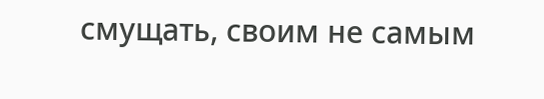смущать, своим не самым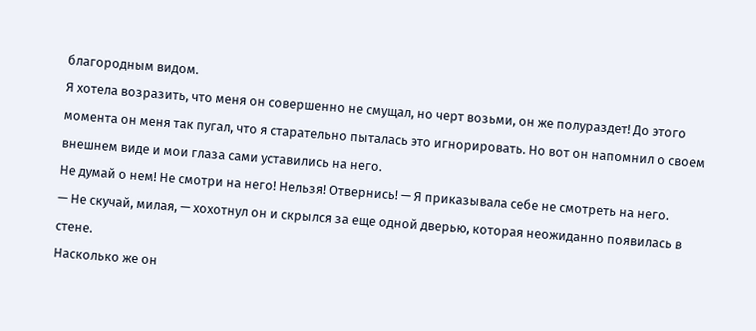благородным видом.
Я хотела возразить, что меня он совершенно не смущал, но черт возьми, он же полураздет! До этого момента он меня так пугал, что я старательно пыталась это игнорировать. Но вот он напомнил о своем внешнем виде и мои глаза сами уставились на него.
Не думай о нем! Не смотри на него! Нельзя! Отвернись! — Я приказывала себе не смотреть на него.
— Не скучай, милая, — хохотнул он и скрылся за еще одной дверью, которая неожиданно появилась в стене.
Насколько же он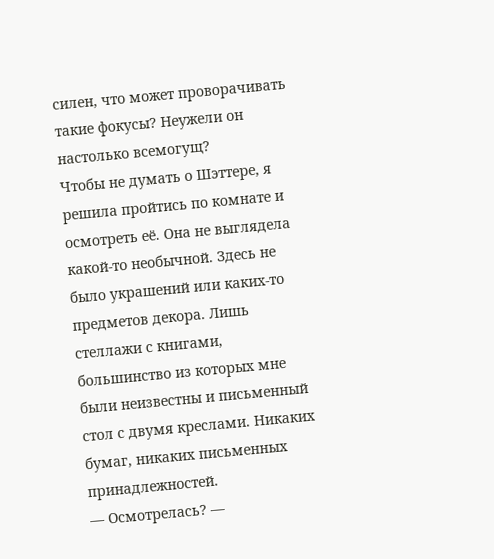силен, что может проворачивать такие фокусы? Неужели он настолько всемогущ?
Чтобы не думать о Шэттере, я решила пройтись по комнате и осмотреть её. Она не выглядела какой-то необычной. Здесь не было украшений или каких-то предметов декора. Лишь стеллажи с книгами, большинство из которых мне были неизвестны и письменный стол с двумя креслами. Никаких бумаг, никаких письменных принадлежностей.
— Осмотрелась? —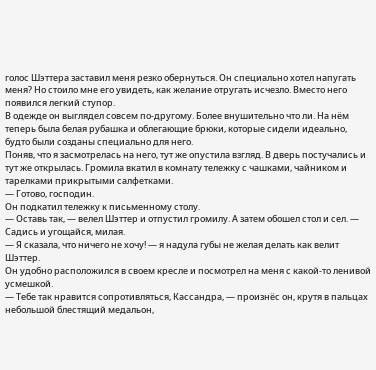голос Шэттера заставил меня резко обернуться. Он специально хотел напугать меня? Но стоило мне его увидеть, как желание отругать исчезло. Вместо него появился легкий ступор.
В одежде он выглядел совсем по-другому. Более внушительно что ли. На нём теперь была белая рубашка и облегающие брюки, которые сидели идеально, будто были созданы специально для него.
Поняв, что я засмотрелась на него, тут же опустила взгляд. В дверь постучались и тут же открылась. Громила вкатил в комнату тележку с чашками, чайником и тарелками прикрытыми салфетками.
— Готово, господин.
Он подкатил тележку к письменному столу.
— Оставь так, — велел Шэттер и отпустил громилу. А затем обошел стол и сел. — Садись и угощайся, милая.
— Я сказала, что ничего не хочу! — я надула губы не желая делать как велит Шэттер.
Он удобно расположился в своем кресле и посмотрел на меня с какой-то ленивой усмешкой.
— Тебе так нравится сопротивляться, Кассандра, — произнёс он, крутя в пальцах небольшой блестящий медальон,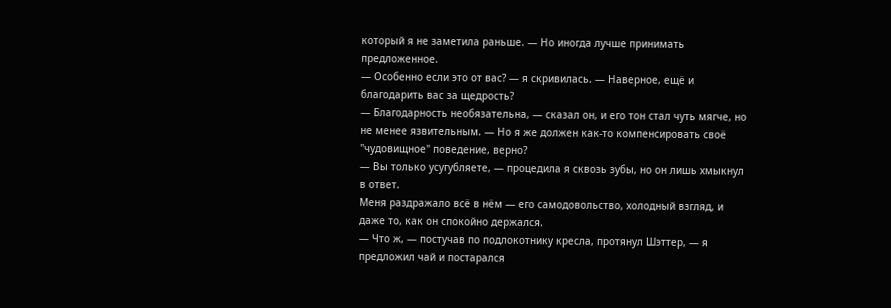который я не заметила раньше. — Но иногда лучше принимать предложенное.
— Особенно если это от вас? — я скривилась. — Наверное, ещё и благодарить вас за щедрость?
— Благодарность необязательна, — сказал он, и его тон стал чуть мягче, но не менее язвительным. — Но я же должен как-то компенсировать своё "чудовищное" поведение, верно?
— Вы только усугубляете, — процедила я сквозь зубы, но он лишь хмыкнул в ответ.
Меня раздражало всё в нём — его самодовольство, холодный взгляд, и даже то, как он спокойно держался.
— Что ж, — постучав по подлокотнику кресла, протянул Шэттер, — я предложил чай и постарался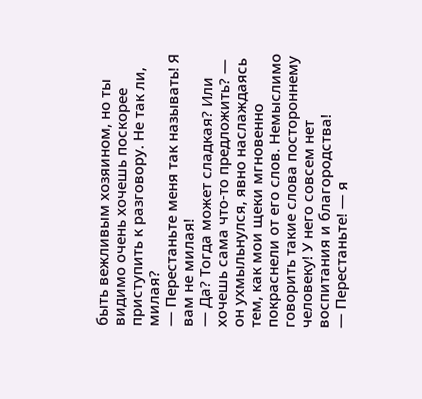быть вежливым хозяином, но ты видимо очень хочешь поскорее приступить к разговору. Не так ли, милая?
— Перестаньте меня так называть! Я вам не милая!
— Да? Тогда может сладкая? Или хочешь сама что-то предложить? — он ухмыльнулся, явно наслаждаясь тем, как мои щеки мгновенно покраснели от его слов. Немыслимо говорить такие слова постороннему человеку! У него совсем нет воспитания и благородства!
— Перестаньте! — я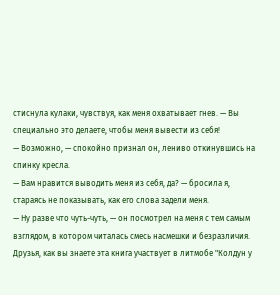стиснула кулаки, чувствуя, как меня охватывает гнев. — Вы специально это делаете, чтобы меня вывести из себя!
— Возможно, — спокойно признал он, лениво откинувшись на спинку кресла.
— Вам нравится выводить меня из себя, да? — бросила я, стараясь не показывать, как его слова задели меня.
— Ну разве что чуть-чуть, — он посмотрел на меня с тем самым взглядом, в котором читалась смесь насмешки и безразличия.
Друзья, как вы знаете эта книга участвует в литмобе "Колдун у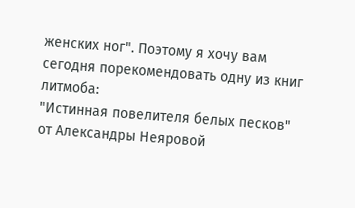женских ног". Поэтому я хочу вам сегодня порекомендовать одну из книг литмоба:
"Истинная повелителя белых песков" от Александры Неяровой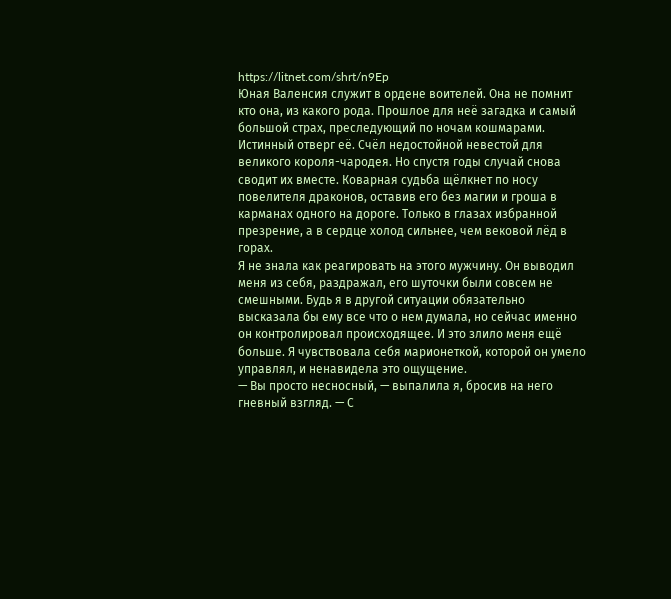https://litnet.com/shrt/n9Ep
Юная Валенсия служит в ордене воителей. Она не помнит кто она, из какого рода. Прошлое для неё загадка и самый большой страх, преследующий по ночам кошмарами. Истинный отверг её. Счёл недостойной невестой для великого короля-чародея. Но спустя годы случай снова сводит их вместе. Коварная судьба щёлкнет по носу повелителя драконов, оставив его без магии и гроша в карманах одного на дороге. Только в глазах избранной презрение, а в сердце холод сильнее, чем вековой лёд в горах.
Я не знала как реагировать на этого мужчину. Он выводил меня из себя, раздражал, его шуточки были совсем не смешными. Будь я в другой ситуации обязательно высказала бы ему все что о нем думала, но сейчас именно он контролировал происходящее. И это злило меня ещё больше. Я чувствовала себя марионеткой, которой он умело управлял, и ненавидела это ощущение.
— Вы просто несносный, — выпалила я, бросив на него гневный взгляд. — С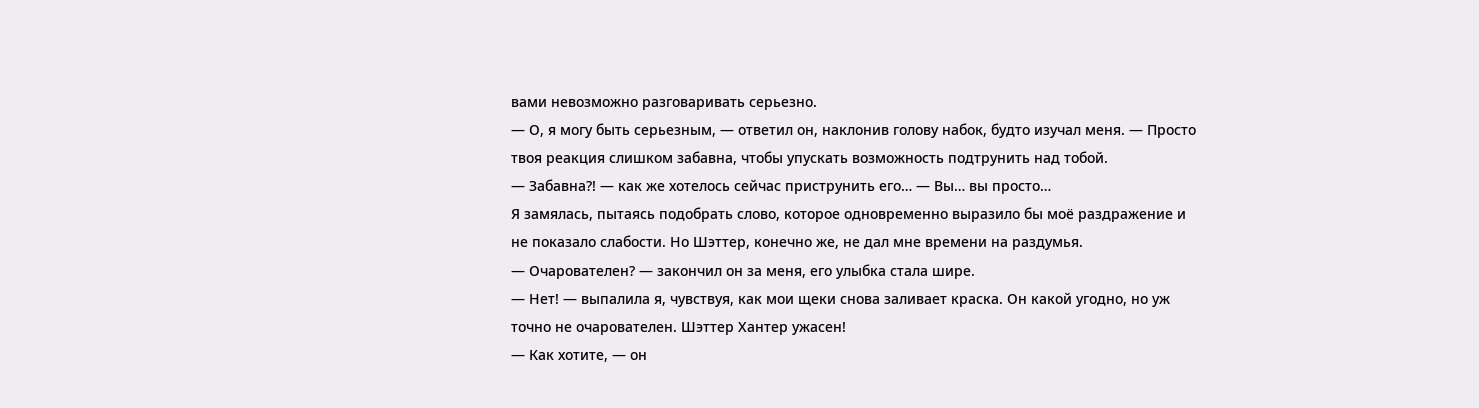вами невозможно разговаривать серьезно.
— О, я могу быть серьезным, — ответил он, наклонив голову набок, будто изучал меня. — Просто твоя реакция слишком забавна, чтобы упускать возможность подтрунить над тобой.
— Забавна?! — как же хотелось сейчас приструнить его… — Вы… вы просто…
Я замялась, пытаясь подобрать слово, которое одновременно выразило бы моё раздражение и не показало слабости. Но Шэттер, конечно же, не дал мне времени на раздумья.
— Очарователен? — закончил он за меня, его улыбка стала шире.
— Нет! — выпалила я, чувствуя, как мои щеки снова заливает краска. Он какой угодно, но уж точно не очарователен. Шэттер Хантер ужасен!
— Как хотите, — он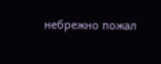небрежно пожал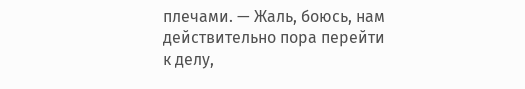плечами. — Жаль, боюсь, нам действительно пора перейти к делу,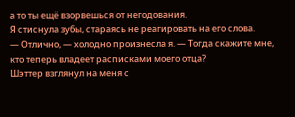а то ты ещё взорвешься от негодования.
Я стиснула зубы, стараясь не реагировать на его слова.
— Отлично, — холодно произнесла я. — Тогда скажите мне, кто теперь владеет расписками моего отца?
Шэттер взглянул на меня с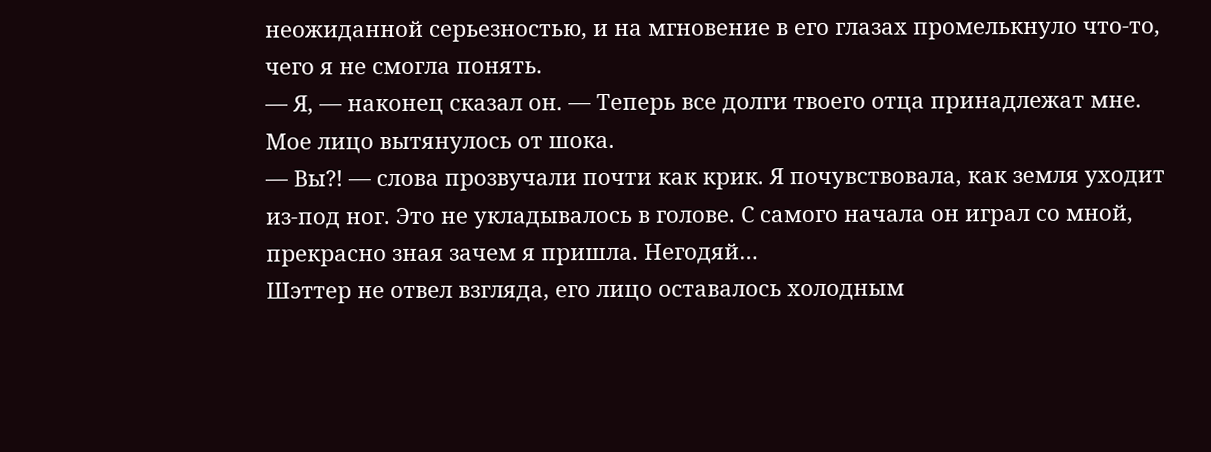неожиданной серьезностью, и на мгновение в его глазах промелькнуло что-то, чего я не смогла понять.
— Я, — наконец сказал он. — Теперь все долги твоего отца принадлежат мне.
Мое лицо вытянулось от шока.
— Вы?! — слова прозвучали почти как крик. Я почувствовала, как земля уходит из-под ног. Это не укладывалось в голове. С самого начала он играл со мной, прекрасно зная зачем я пришла. Негодяй…
Шэттер не отвел взгляда, его лицо оставалось холодным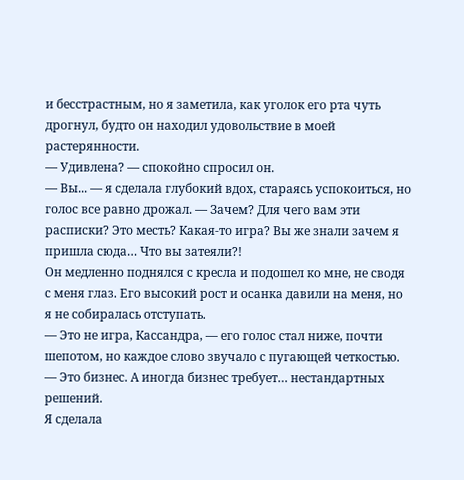и бесстрастным, но я заметила, как уголок его рта чуть дрогнул, будто он находил удовольствие в моей растерянности.
— Удивлена? — спокойно спросил он.
— Вы... — я сделала глубокий вдох, стараясь успокоиться, но голос все равно дрожал. — Зачем? Для чего вам эти расписки? Это месть? Какая-то игра? Вы же знали зачем я пришла сюда… Что вы затеяли?!
Он медленно поднялся с кресла и подошел ко мне, не сводя с меня глаз. Его высокий рост и осанка давили на меня, но я не собиралась отступать.
— Это не игра, Кассандра, — его голос стал ниже, почти шепотом, но каждое слово звучало с пугающей четкостью. — Это бизнес. А иногда бизнес требует… нестандартных решений.
Я сделала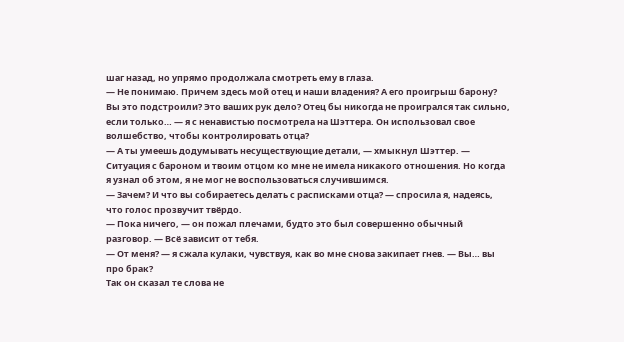шаг назад, но упрямо продолжала смотреть ему в глаза.
— Не понимаю. Причем здесь мой отец и наши владения? А его проигрыш барону? Вы это подстроили? Это ваших рук дело? Отец бы никогда не проигрался так сильно, если только… — я с ненавистью посмотрела на Шэттера. Он использовал свое волшебство, чтобы контролировать отца?
— А ты умеешь додумывать несуществующие детали, — хмыкнул Шэттер. — Ситуация с бароном и твоим отцом ко мне не имела никакого отношения. Но когда я узнал об этом, я не мог не воспользоваться случившимся.
— Зачем? И что вы собираетесь делать с расписками отца? — спросила я, надеясь, что голос прозвучит твёрдо.
— Пока ничего, — он пожал плечами, будто это был совершенно обычный разговор. — Всё зависит от тебя.
— От меня? — я сжала кулаки, чувствуя, как во мне снова закипает гнев. — Вы… вы про брак?
Так он сказал те слова не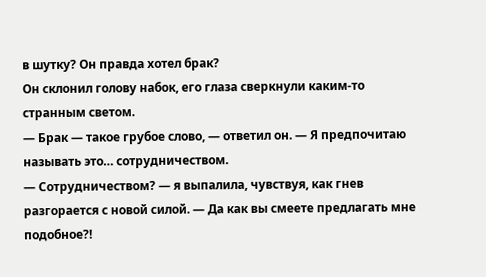в шутку? Он правда хотел брак?
Он склонил голову набок, его глаза сверкнули каким-то странным светом.
— Брак — такое грубое слово, — ответил он. — Я предпочитаю называть это… сотрудничеством.
— Сотрудничеством? — я выпалила, чувствуя, как гнев разгорается с новой силой. — Да как вы смеете предлагать мне подобное?!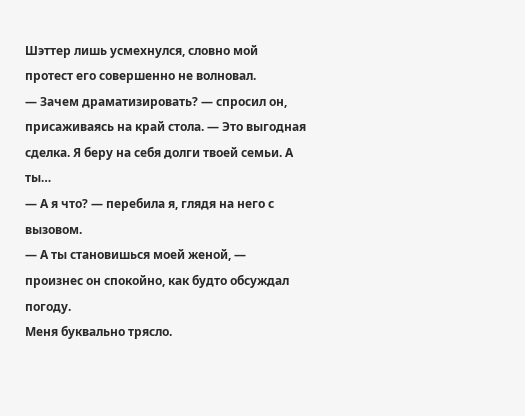Шэттер лишь усмехнулся, словно мой протест его совершенно не волновал.
— Зачем драматизировать? — спросил он, присаживаясь на край стола. — Это выгодная сделка. Я беру на себя долги твоей семьи. А ты…
— А я что? — перебила я, глядя на него с вызовом.
— А ты становишься моей женой, — произнес он спокойно, как будто обсуждал погоду.
Меня буквально трясло.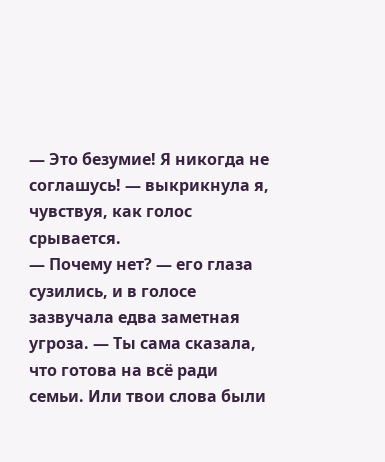— Это безумие! Я никогда не соглашусь! — выкрикнула я, чувствуя, как голос срывается.
— Почему нет? — его глаза сузились, и в голосе зазвучала едва заметная угроза. — Ты сама сказала, что готова на всё ради семьи. Или твои слова были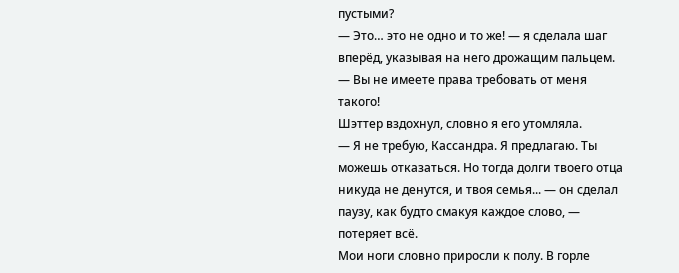пустыми?
— Это… это не одно и то же! — я сделала шаг вперёд, указывая на него дрожащим пальцем. — Вы не имеете права требовать от меня такого!
Шэттер вздохнул, словно я его утомляла.
— Я не требую, Кассандра. Я предлагаю. Ты можешь отказаться. Но тогда долги твоего отца никуда не денутся, и твоя семья... — он сделал паузу, как будто смакуя каждое слово, — потеряет всё.
Мои ноги словно приросли к полу. В горле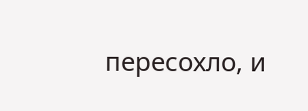пересохло, и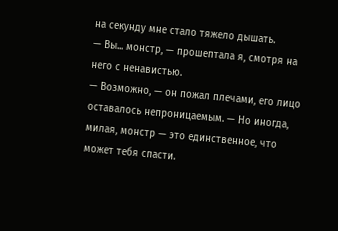на секунду мне стало тяжело дышать.
— Вы... монстр, — прошептала я, смотря на него с ненавистью.
— Возможно, — он пожал плечами, его лицо оставалось непроницаемым. — Но иногда, милая, монстр — это единственное, что может тебя спасти.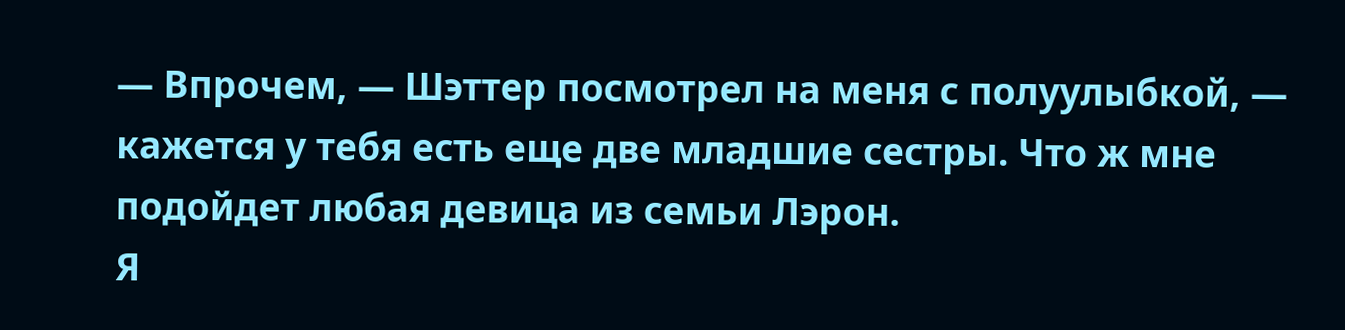— Впрочем, — Шэттер посмотрел на меня с полуулыбкой, — кажется у тебя есть еще две младшие сестры. Что ж мне подойдет любая девица из семьи Лэрон.
Я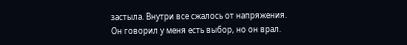застыла. Внутри все сжалось от напряжения.
Он говорил у меня есть выбор, но он врал.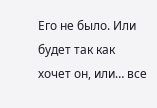Его не было. Или будет так как хочет он, или… все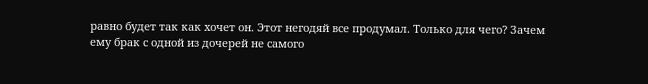равно будет так как хочет он. Этот негодяй все продумал. Только для чего? Зачем ему брак с одной из дочерей не самого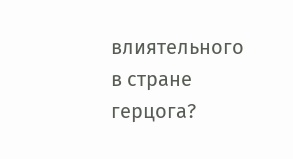влиятельного в стране герцога?